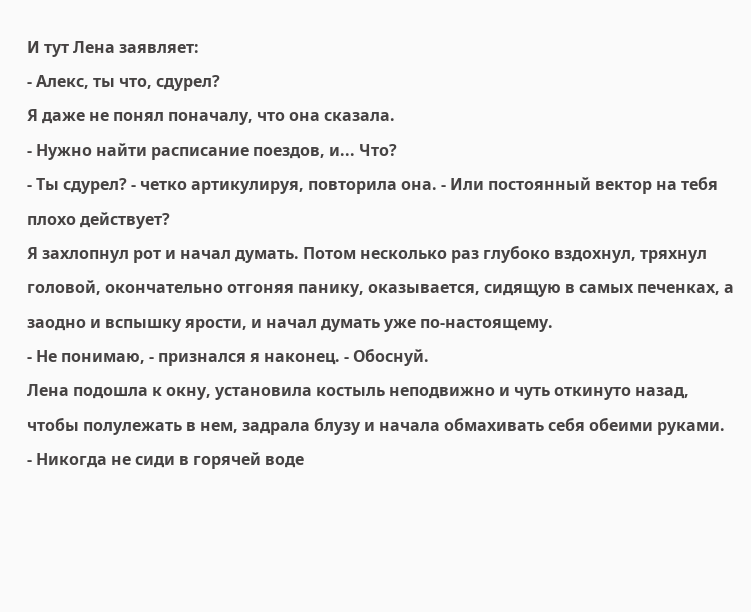И тут Лена заявляет:
- Алекс, ты что, сдурел?
Я даже не понял поначалу, что она сказала.
- Нужно найти расписание поездов, и... Что?
- Ты сдурел? - четко артикулируя, повторила она. - Или постоянный вектор на тебя плохо действует?
Я захлопнул рот и начал думать. Потом несколько раз глубоко вздохнул, тряхнул головой, окончательно отгоняя панику, оказывается, сидящую в самых печенках, а заодно и вспышку ярости, и начал думать уже по-настоящему.
- Не понимаю, - признался я наконец. - Обоснуй.
Лена подошла к окну, установила костыль неподвижно и чуть откинуто назад, чтобы полулежать в нем, задрала блузу и начала обмахивать себя обеими руками.
- Никогда не сиди в горячей воде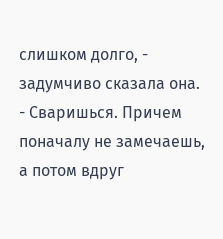слишком долго, - задумчиво сказала она. - Сваришься. Причем поначалу не замечаешь, а потом вдруг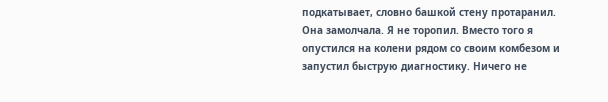подкатывает, словно башкой стену протаранил.
Она замолчала. Я не торопил. Вместо того я опустился на колени рядом со своим комбезом и запустил быструю диагностику. Ничего не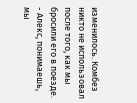изменилось. Комбез никто не использовал после того, как мы бросили его в поезде.
- Алекс, понимаешь, мы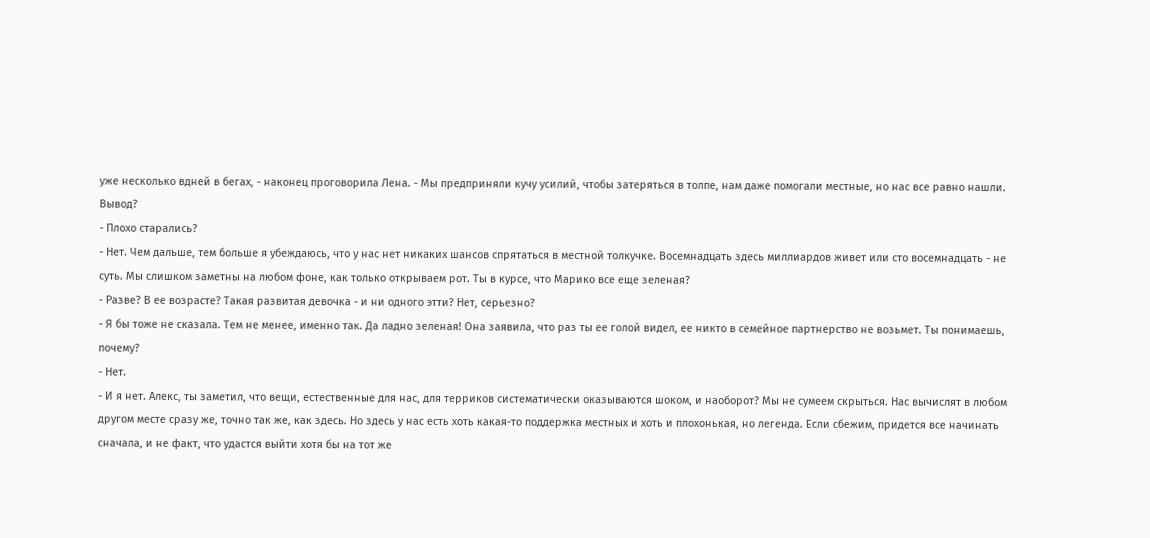уже несколько вдней в бегах, - наконец проговорила Лена. - Мы предприняли кучу усилий, чтобы затеряться в толпе, нам даже помогали местные, но нас все равно нашли. Вывод?
- Плохо старались?
- Нет. Чем дальше, тем больше я убеждаюсь, что у нас нет никаких шансов спрятаться в местной толкучке. Восемнадцать здесь миллиардов живет или сто восемнадцать - не суть. Мы слишком заметны на любом фоне, как только открываем рот. Ты в курсе, что Марико все еще зеленая?
- Разве? В ее возрасте? Такая развитая девочка - и ни одного этти? Нет, серьезно?
- Я бы тоже не сказала. Тем не менее, именно так. Да ладно зеленая! Она заявила, что раз ты ее голой видел, ее никто в семейное партнерство не возьмет. Ты понимаешь, почему?
- Нет.
- И я нет. Алекс, ты заметил, что вещи, естественные для нас, для терриков систематически оказываются шоком, и наоборот? Мы не сумеем скрыться. Нас вычислят в любом другом месте сразу же, точно так же, как здесь. Но здесь у нас есть хоть какая-то поддержка местных и хоть и плохонькая, но легенда. Если сбежим, придется все начинать сначала, и не факт, что удастся выйти хотя бы на тот же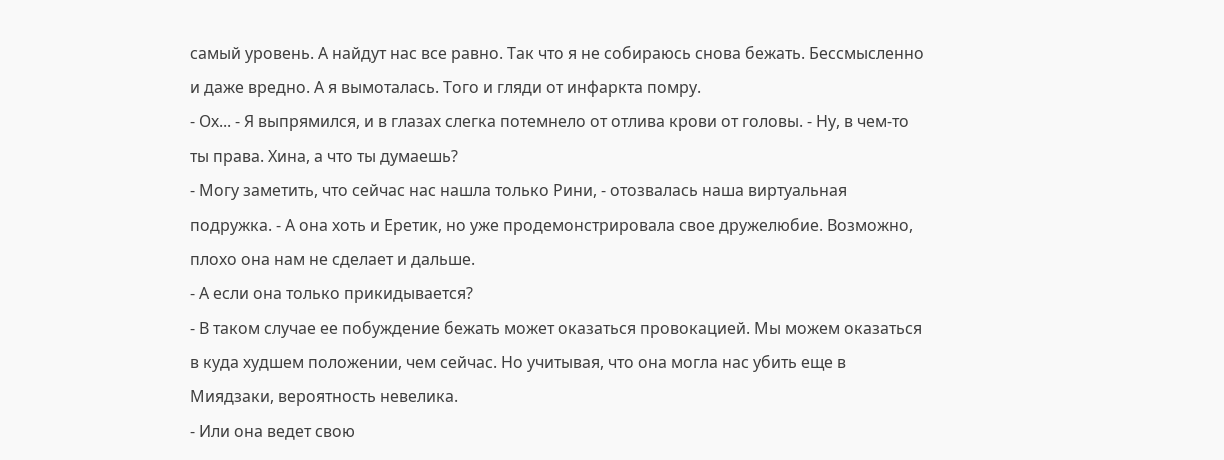самый уровень. А найдут нас все равно. Так что я не собираюсь снова бежать. Бессмысленно и даже вредно. А я вымоталась. Того и гляди от инфаркта помру.
- Ох... - Я выпрямился, и в глазах слегка потемнело от отлива крови от головы. - Ну, в чем-то ты права. Хина, а что ты думаешь?
- Могу заметить, что сейчас нас нашла только Рини, - отозвалась наша виртуальная подружка. - А она хоть и Еретик, но уже продемонстрировала свое дружелюбие. Возможно, плохо она нам не сделает и дальше.
- А если она только прикидывается?
- В таком случае ее побуждение бежать может оказаться провокацией. Мы можем оказаться в куда худшем положении, чем сейчас. Но учитывая, что она могла нас убить еще в Миядзаки, вероятность невелика.
- Или она ведет свою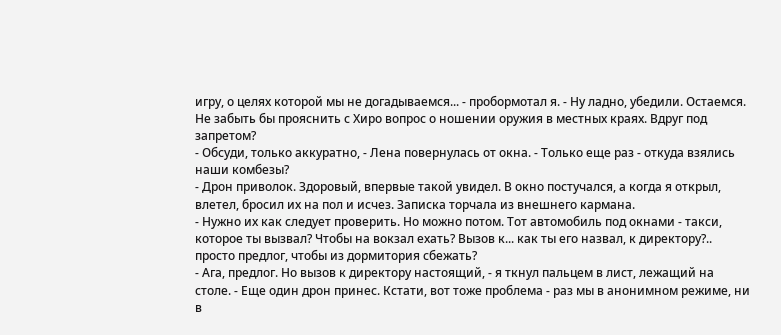игру, о целях которой мы не догадываемся... - пробормотал я. - Ну ладно, убедили. Остаемся. Не забыть бы прояснить с Хиро вопрос о ношении оружия в местных краях. Вдруг под запретом?
- Обсуди, только аккуратно, - Лена повернулась от окна. - Только еще раз - откуда взялись наши комбезы?
- Дрон приволок. Здоровый, впервые такой увидел. В окно постучался, а когда я открыл, влетел, бросил их на пол и исчез. Записка торчала из внешнего кармана.
- Нужно их как следует проверить. Но можно потом. Тот автомобиль под окнами - такси, которое ты вызвал? Чтобы на вокзал ехать? Вызов к... как ты его назвал, к директору?.. просто предлог, чтобы из дормитория сбежать?
- Ага, предлог. Но вызов к директору настоящий, - я ткнул пальцем в лист, лежащий на столе. - Еще один дрон принес. Кстати, вот тоже проблема - раз мы в анонимном режиме, ни в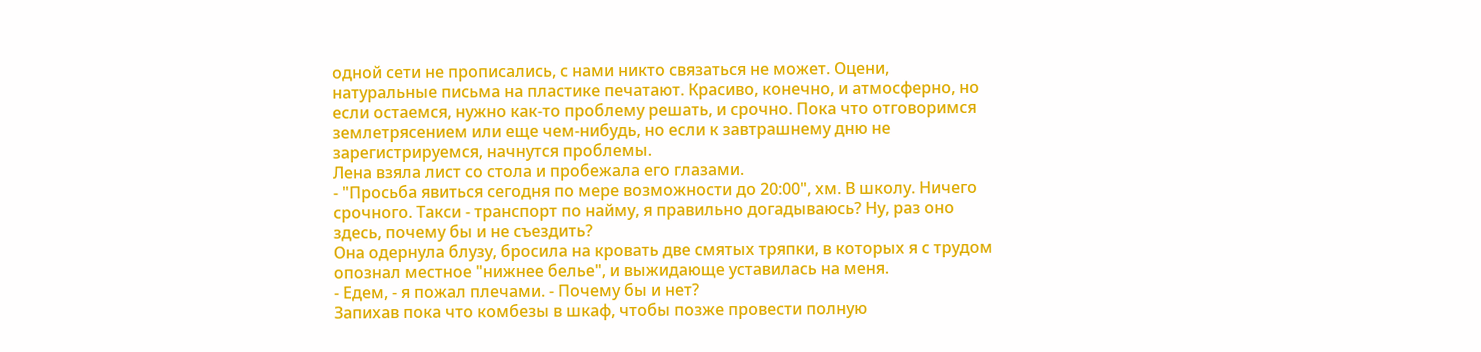одной сети не прописались, с нами никто связаться не может. Оцени, натуральные письма на пластике печатают. Красиво, конечно, и атмосферно, но если остаемся, нужно как-то проблему решать, и срочно. Пока что отговоримся землетрясением или еще чем-нибудь, но если к завтрашнему дню не зарегистрируемся, начнутся проблемы.
Лена взяла лист со стола и пробежала его глазами.
- "Просьба явиться сегодня по мере возможности до 20:00", хм. В школу. Ничего срочного. Такси - транспорт по найму, я правильно догадываюсь? Ну, раз оно здесь, почему бы и не съездить?
Она одернула блузу, бросила на кровать две смятых тряпки, в которых я с трудом опознал местное "нижнее белье", и выжидающе уставилась на меня.
- Едем, - я пожал плечами. - Почему бы и нет?
Запихав пока что комбезы в шкаф, чтобы позже провести полную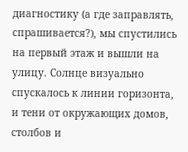диагностику (а где заправлять, спрашивается?), мы спустились на первый этаж и вышли на улицу. Солнце визуально спускалось к линии горизонта, и тени от окружающих домов, столбов и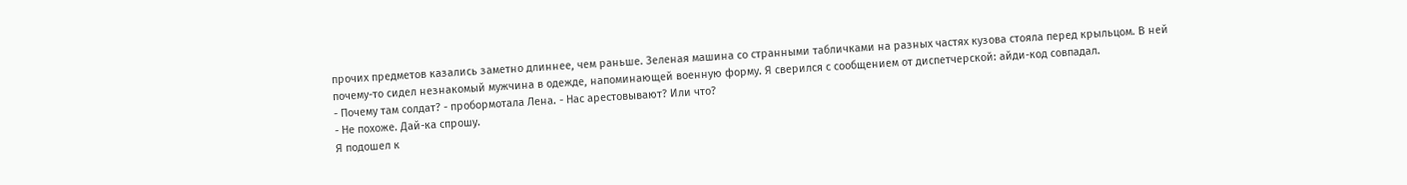прочих предметов казались заметно длиннее, чем раньше. Зеленая машина со странными табличками на разных частях кузова стояла перед крыльцом. В ней почему-то сидел незнакомый мужчина в одежде, напоминающей военную форму. Я сверился с сообщением от диспетчерской: айди-код совпадал.
- Почему там солдат? - пробормотала Лена. - Нас арестовывают? Или что?
- Не похоже. Дай-ка спрошу.
Я подошел к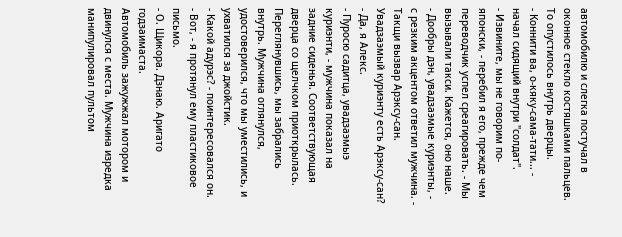автомобилю и слегка постучал в оконное стекло костяшками пальцев. То опустилось внутрь дверцы.
- Коннити ва, о-кяку-сама-тати... - начал сидящий внутри "солдат".
- Извините, мы не говорим по-японски, - перебил я его, прежде чем переводчик успел среагировать. - Мы вызывали такси. Кажется, оно наше.
- Дообры дэн, увадзаэмые куриэнты, - с резким акцентом ответил мужчина. - Такщи вызвар Арэксу-сан. Увадзаэмый куриэнту есть Арэксу-сан?
- Да, я Алекс.
- Пуросю садитца, увадзаэмыэ куриэнти, - мужчина показал на задние сиденья. Соответствующая дверца со щелчком приоткрылась.
Переглянувшись, мы забрались внутрь. Мужчина оглянулся, удостоверился, что мы уместились, и ухватился за джойстик.
- Какой адурэс? - поинтересовался он.
- Вот, - я протянул ему пластиковое письмо.
- О. Щикора. Дзнаю. Аригато годзаимаста.
Автомобиль зажужжал мотором и двинулся с места. Мужчина изредка манипулировал пультом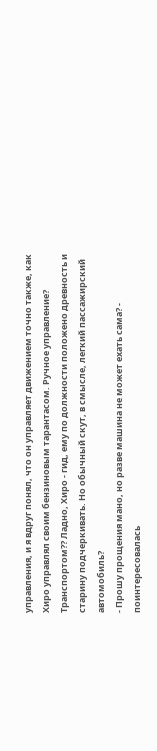управления, и я вдруг понял, что он управляет движением точно также, как Хиро управлял своим бензиновым тарантасом. Ручное управление? Транспортом?? Ладно, Хиро - гид, ему по должности положено древность и старину подчеркивать. Но обычный скут, в смысле, легкий пассажирский автомобиль?
- Прошу прощения мано, но разве машина не может ехать сама? - поинтересовалась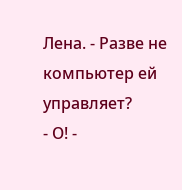Лена. - Разве не компьютер ей управляет?
- О! -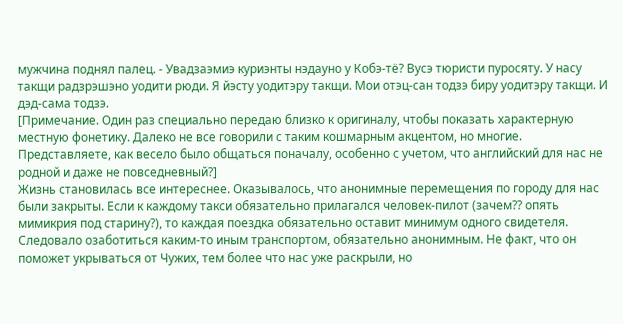мужчина поднял палец. - Увадзаэмиэ куриэнты нэдауно у Кобэ-тё? Вусэ тюристи пуросяту. У насу такщи радзрэшэно уодити рюди. Я йэсту уодитэру такщи. Мои отэц-сан тодзэ биру уодитэру такщи. И дэд-сама тодзэ.
[Примечание. Один раз специально передаю близко к оригиналу, чтобы показать характерную местную фонетику. Далеко не все говорили с таким кошмарным акцентом, но многие. Представляете, как весело было общаться поначалу, особенно с учетом, что английский для нас не родной и даже не повседневный?]
Жизнь становилась все интереснее. Оказывалось, что анонимные перемещения по городу для нас были закрыты. Если к каждому такси обязательно прилагался человек-пилот (зачем?? опять мимикрия под старину?), то каждая поездка обязательно оставит минимум одного свидетеля. Следовало озаботиться каким-то иным транспортом, обязательно анонимным. Не факт, что он поможет укрываться от Чужих, тем более что нас уже раскрыли, но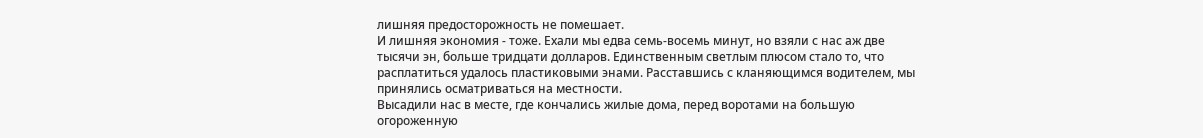лишняя предосторожность не помешает.
И лишняя экономия - тоже. Ехали мы едва семь-восемь минут, но взяли с нас аж две тысячи эн, больше тридцати долларов. Единственным светлым плюсом стало то, что расплатиться удалось пластиковыми энами. Расставшись с кланяющимся водителем, мы принялись осматриваться на местности.
Высадили нас в месте, где кончались жилые дома, перед воротами на большую огороженную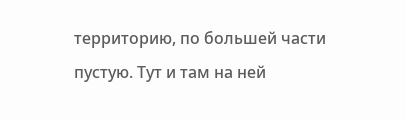территорию, по большей части пустую. Тут и там на ней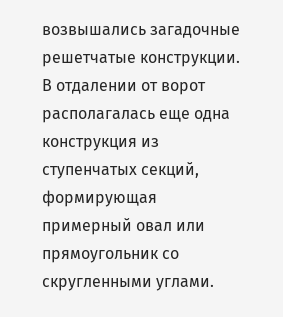возвышались загадочные решетчатые конструкции. В отдалении от ворот располагалась еще одна конструкция из ступенчатых секций, формирующая примерный овал или прямоугольник со скругленными углами.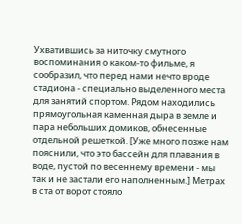Ухватившись за ниточку смутного воспоминания о каком-то фильме, я сообразил, что перед нами нечто вроде стадиона - специально выделенного места для занятий спортом. Рядом находились прямоугольная каменная дыра в земле и пара небольших домиков, обнесенные отдельной решеткой. [Уже много позже нам пояснили, что это бассейн для плавания в воде, пустой по весеннему времени - мы так и не застали его наполненным.] Метрах в ста от ворот стояло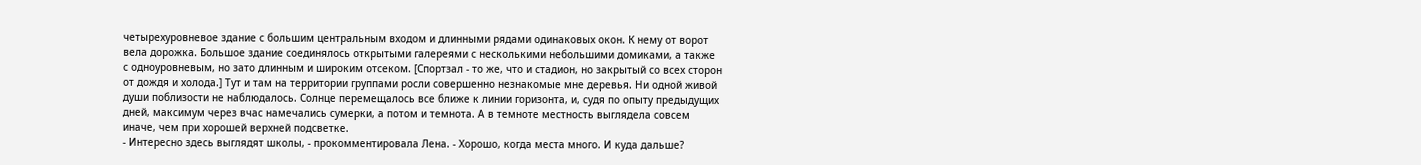четырехуровневое здание с большим центральным входом и длинными рядами одинаковых окон. К нему от ворот вела дорожка. Большое здание соединялось открытыми галереями с несколькими небольшими домиками, а также с одноуровневым, но зато длинным и широким отсеком. [Спортзал - то же, что и стадион, но закрытый со всех сторон от дождя и холода.] Тут и там на территории группами росли совершенно незнакомые мне деревья. Ни одной живой души поблизости не наблюдалось. Солнце перемещалось все ближе к линии горизонта, и, судя по опыту предыдущих дней, максимум через вчас намечались сумерки, а потом и темнота. А в темноте местность выглядела совсем иначе, чем при хорошей верхней подсветке.
- Интересно здесь выглядят школы, - прокомментировала Лена. - Хорошо, когда места много. И куда дальше?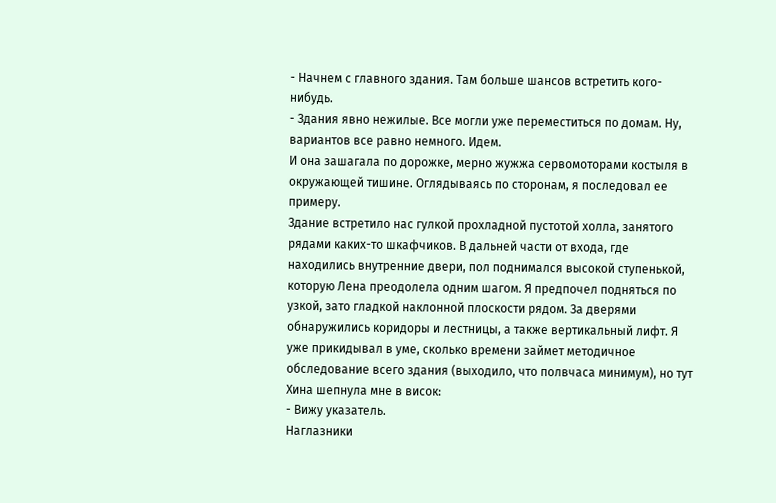- Начнем с главного здания. Там больше шансов встретить кого-нибудь.
- Здания явно нежилые. Все могли уже переместиться по домам. Ну, вариантов все равно немного. Идем.
И она зашагала по дорожке, мерно жужжа сервомоторами костыля в окружающей тишине. Оглядываясь по сторонам, я последовал ее примеру.
Здание встретило нас гулкой прохладной пустотой холла, занятого рядами каких-то шкафчиков. В дальней части от входа, где находились внутренние двери, пол поднимался высокой ступенькой, которую Лена преодолела одним шагом. Я предпочел подняться по узкой, зато гладкой наклонной плоскости рядом. За дверями обнаружились коридоры и лестницы, а также вертикальный лифт. Я уже прикидывал в уме, сколько времени займет методичное обследование всего здания (выходило, что полвчаса минимум), но тут Хина шепнула мне в висок:
- Вижу указатель.
Наглазники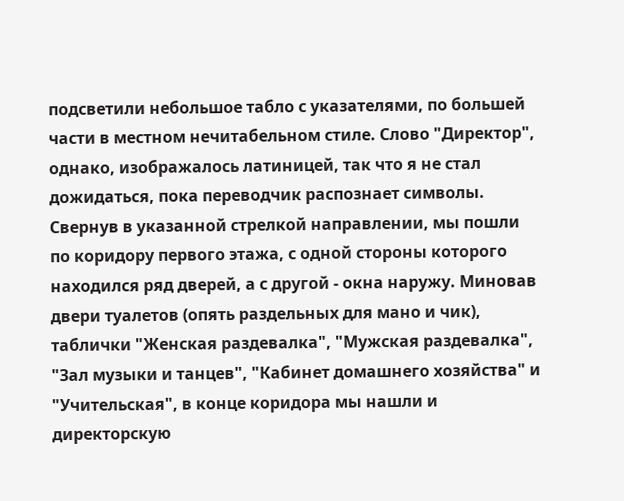подсветили небольшое табло с указателями, по большей части в местном нечитабельном стиле. Слово "Директор", однако, изображалось латиницей, так что я не стал дожидаться, пока переводчик распознает символы. Свернув в указанной стрелкой направлении, мы пошли по коридору первого этажа, с одной стороны которого находился ряд дверей, а с другой - окна наружу. Миновав двери туалетов (опять раздельных для мано и чик), таблички "Женская раздевалка", "Мужская раздевалка", "Зал музыки и танцев", "Кабинет домашнего хозяйства" и "Учительская", в конце коридора мы нашли и директорскую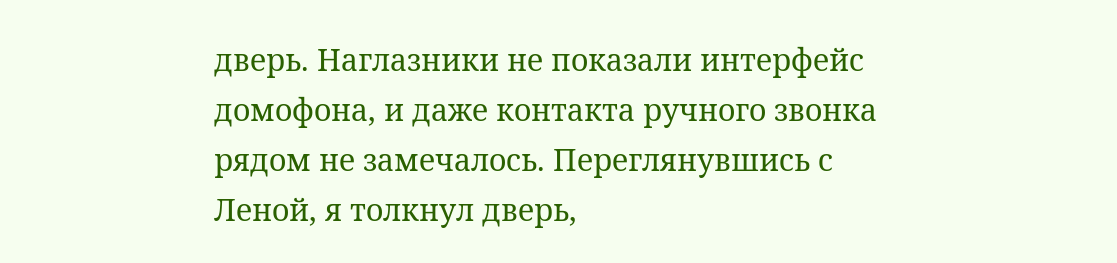дверь. Наглазники не показали интерфейс домофона, и даже контакта ручного звонка рядом не замечалось. Переглянувшись с Леной, я толкнул дверь,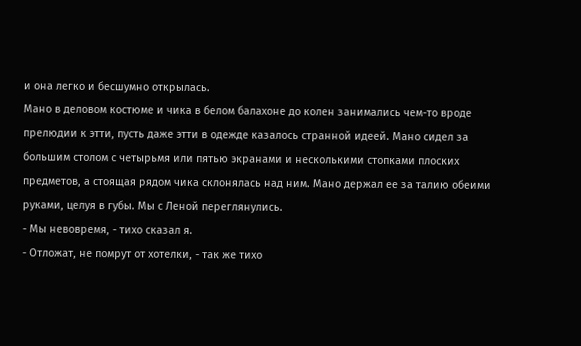и она легко и бесшумно открылась.
Мано в деловом костюме и чика в белом балахоне до колен занимались чем-то вроде прелюдии к этти, пусть даже этти в одежде казалось странной идеей. Мано сидел за большим столом с четырьмя или пятью экранами и несколькими стопками плоских предметов, а стоящая рядом чика склонялась над ним. Мано держал ее за талию обеими руками, целуя в губы. Мы с Леной переглянулись.
- Мы невовремя, - тихо сказал я.
- Отложат, не помрут от хотелки, - так же тихо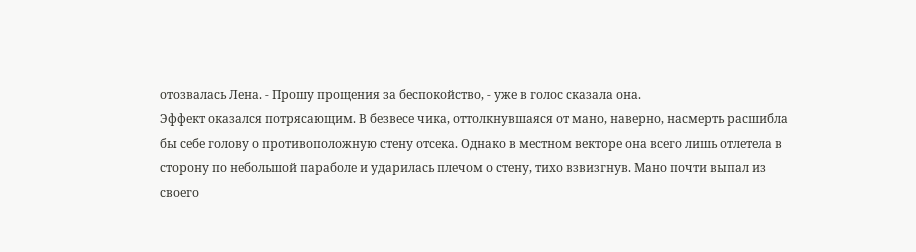отозвалась Лена. - Прошу прощения за беспокойство, - уже в голос сказала она.
Эффект оказался потрясающим. В безвесе чика, оттолкнувшаяся от мано, наверно, насмерть расшибла бы себе голову о противоположную стену отсека. Однако в местном векторе она всего лишь отлетела в сторону по небольшой параболе и ударилась плечом о стену, тихо взвизгнув. Мано почти выпал из своего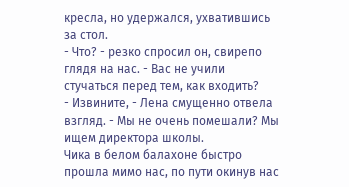кресла, но удержался, ухватившись за стол.
- Что? - резко спросил он, свирепо глядя на нас. - Вас не учили стучаться перед тем, как входить?
- Извините, - Лена смущенно отвела взгляд. - Мы не очень помешали? Мы ищем директора школы.
Чика в белом балахоне быстро прошла мимо нас, по пути окинув нас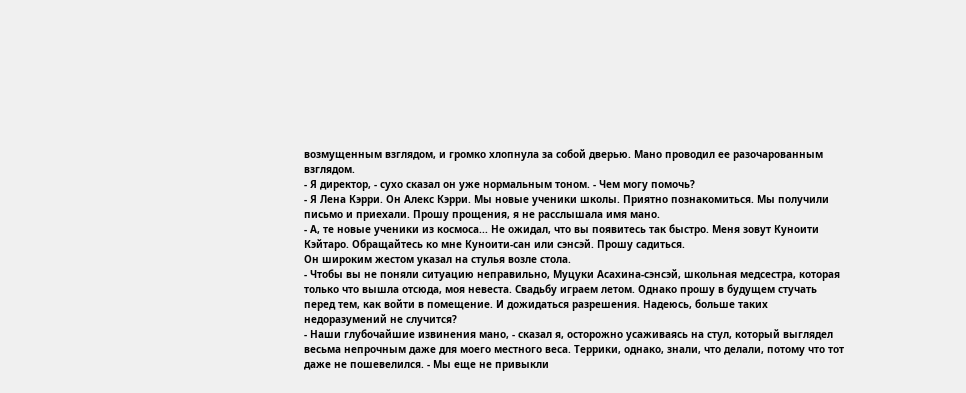возмущенным взглядом, и громко хлопнула за собой дверью. Мано проводил ее разочарованным взглядом.
- Я директор, - сухо сказал он уже нормальным тоном. - Чем могу помочь?
- Я Лена Кэрри. Он Алекс Кэрри. Мы новые ученики школы. Приятно познакомиться. Мы получили письмо и приехали. Прошу прощения, я не расслышала имя мано.
- А, те новые ученики из космоса... Не ожидал, что вы появитесь так быстро. Меня зовут Куноити Кэйтаро. Обращайтесь ко мне Куноити-сан или сэнсэй. Прошу садиться.
Он широким жестом указал на стулья возле стола.
- Чтобы вы не поняли ситуацию неправильно, Муцуки Асахина-сэнсэй, школьная медсестра, которая только что вышла отсюда, моя невеста. Свадьбу играем летом. Однако прошу в будущем стучать перед тем, как войти в помещение. И дожидаться разрешения. Надеюсь, больше таких недоразумений не случится?
- Наши глубочайшие извинения мано, - сказал я, осторожно усаживаясь на стул, который выглядел весьма непрочным даже для моего местного веса. Террики, однако, знали, что делали, потому что тот даже не пошевелился. - Мы еще не привыкли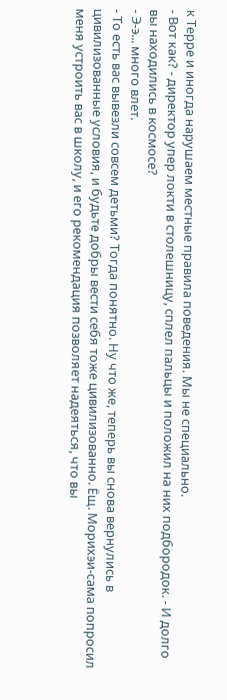к Терре и иногда нарушаем местные правила поведения. Мы не специально.
- Вот как? - директор упер локти в столешницу, сплел пальцы и положил на них подбородок. - И долго вы находились в космосе?
- Э-э... много влет.
- То есть вас вывезли совсем детьми? Тогда понятно. Ну что же, теперь вы снова вернулись в цивилизованные условия, и будьте добры вести себя тоже цивилизованно. Ёщ. Морихэи-сама попросил меня устроить вас в школу, и его рекомендация позволяет надеяться, что вы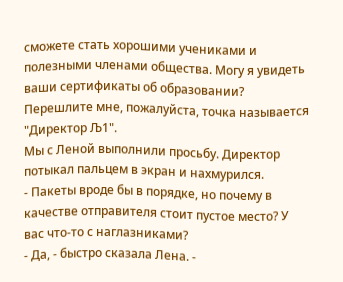сможете стать хорошими учениками и полезными членами общества. Могу я увидеть ваши сертификаты об образовании? Перешлите мне, пожалуйста, точка называется "Директор Љ1".
Мы с Леной выполнили просьбу. Директор потыкал пальцем в экран и нахмурился.
- Пакеты вроде бы в порядке, но почему в качестве отправителя стоит пустое место? У вас что-то с наглазниками?
- Да, - быстро сказала Лена. -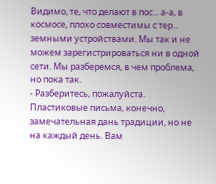Видимо, те, что делают в пос... а-а, в космосе, плохо совместимы с тер... земными устройствами. Мы так и не можем зарегистрироваться ни в одной сети. Мы разберемся, в чем проблема, но пока так.
- Разберитесь, пожалуйста. Пластиковые письма, конечно, замечательная дань традиции, но не на каждый день. Вам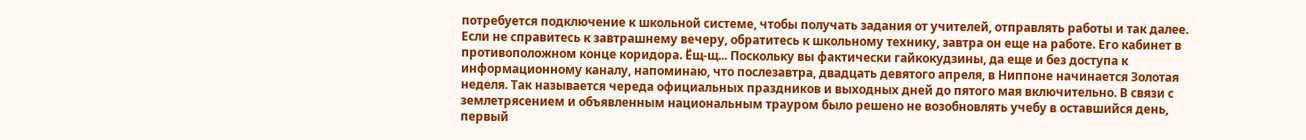потребуется подключение к школьной системе, чтобы получать задания от учителей, отправлять работы и так далее. Если не справитесь к завтрашнему вечеру, обратитесь к школьному технику, завтра он еще на работе. Его кабинет в противоположном конце коридора. Ёщ-щ... Поскольку вы фактически гайкокудзины, да еще и без доступа к информационному каналу, напоминаю, что послезавтра, двадцать девятого апреля, в Ниппоне начинается Золотая неделя. Так называется череда официальных праздников и выходных дней до пятого мая включительно. В связи с землетрясением и объявленным национальным трауром было решено не возобновлять учебу в оставшийся день, первый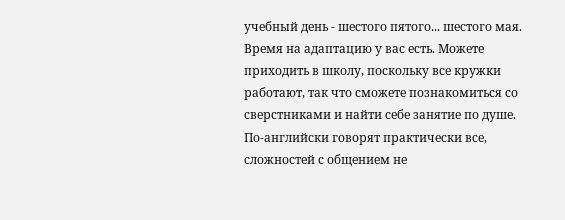учебный день - шестого пятого... шестого мая. Время на адаптацию у вас есть. Можете приходить в школу, поскольку все кружки работают, так что сможете познакомиться со сверстниками и найти себе занятие по душе. По-английски говорят практически все, сложностей с общением не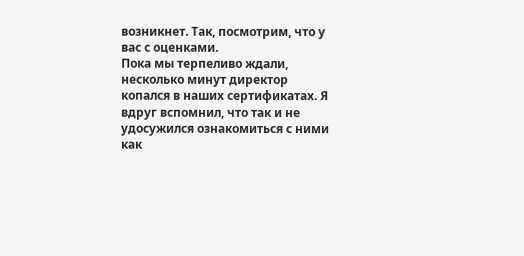возникнет. Так, посмотрим, что у вас с оценками.
Пока мы терпеливо ждали, несколько минут директор копался в наших сертификатах. Я вдруг вспомнил, что так и не удосужился ознакомиться с ними как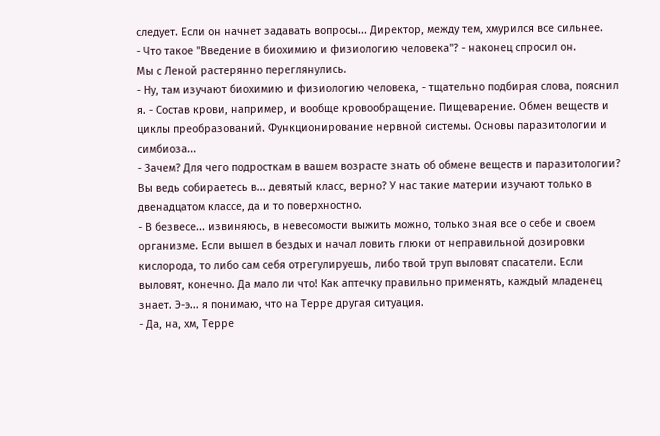следует. Если он начнет задавать вопросы... Директор, между тем, хмурился все сильнее.
- Что такое "Введение в биохимию и физиологию человека"? - наконец спросил он.
Мы с Леной растерянно переглянулись.
- Ну, там изучают биохимию и физиологию человека, - тщательно подбирая слова, пояснил я. - Состав крови, например, и вообще кровообращение. Пищеварение. Обмен веществ и циклы преобразований. Функционирование нервной системы. Основы паразитологии и симбиоза...
- Зачем? Для чего подросткам в вашем возрасте знать об обмене веществ и паразитологии? Вы ведь собираетесь в... девятый класс, верно? У нас такие материи изучают только в двенадцатом классе, да и то поверхностно.
- В безвесе... извиняюсь, в невесомости выжить можно, только зная все о себе и своем организме. Если вышел в бездых и начал ловить глюки от неправильной дозировки кислорода, то либо сам себя отрегулируешь, либо твой труп выловят спасатели. Если выловят, конечно. Да мало ли что! Как аптечку правильно применять, каждый младенец знает. Э-э... я понимаю, что на Терре другая ситуация.
- Да, на, хм, Терре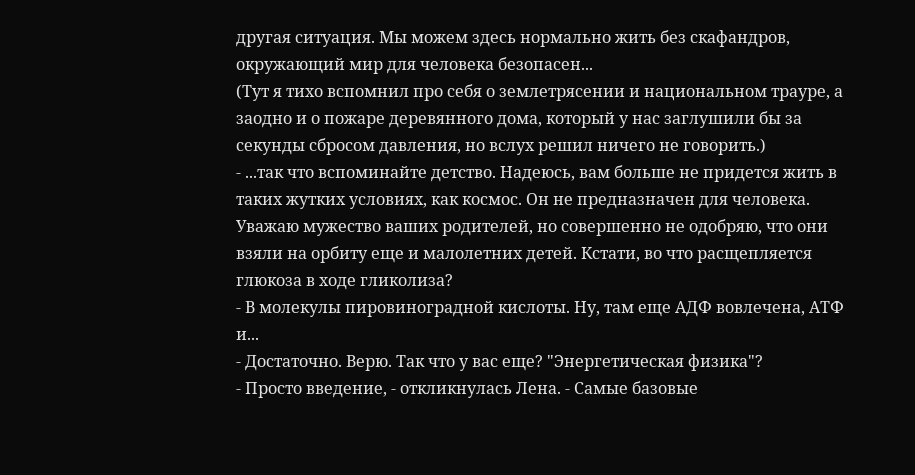другая ситуация. Мы можем здесь нормально жить без скафандров, окружающий мир для человека безопасен...
(Тут я тихо вспомнил про себя о землетрясении и национальном трауре, а заодно и о пожаре деревянного дома, который у нас заглушили бы за секунды сбросом давления, но вслух решил ничего не говорить.)
- ...так что вспоминайте детство. Надеюсь, вам больше не придется жить в таких жутких условиях, как космос. Он не предназначен для человека. Уважаю мужество ваших родителей, но совершенно не одобряю, что они взяли на орбиту еще и малолетних детей. Кстати, во что расщепляется глюкоза в ходе гликолиза?
- В молекулы пировиноградной кислоты. Ну, там еще АДФ вовлечена, АТФ и...
- Достаточно. Верю. Так что у вас еще? "Энергетическая физика"?
- Просто введение, - откликнулась Лена. - Самые базовые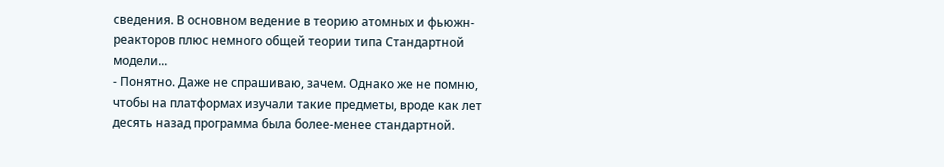сведения. В основном ведение в теорию атомных и фьюжн-реакторов плюс немного общей теории типа Стандартной модели...
- Понятно. Даже не спрашиваю, зачем. Однако же не помню, чтобы на платформах изучали такие предметы, вроде как лет десять назад программа была более-менее стандартной.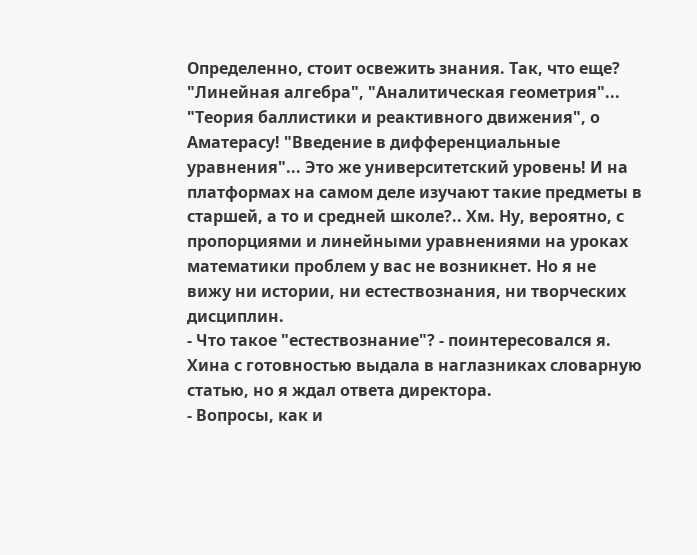Определенно, стоит освежить знания. Так, что еще? "Линейная алгебра", "Аналитическая геометрия"... "Теория баллистики и реактивного движения", о Аматерасу! "Введение в дифференциальные уравнения"... Это же университетский уровень! И на платформах на самом деле изучают такие предметы в старшей, а то и средней школе?.. Хм. Ну, вероятно, с пропорциями и линейными уравнениями на уроках математики проблем у вас не возникнет. Но я не вижу ни истории, ни естествознания, ни творческих дисциплин.
- Что такое "естествознание"? - поинтересовался я. Хина с готовностью выдала в наглазниках словарную статью, но я ждал ответа директора.
- Вопросы, как и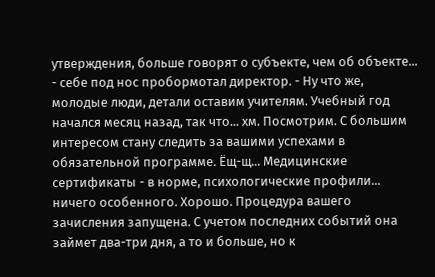утверждения, больше говорят о субъекте, чем об объекте... - себе под нос пробормотал директор. - Ну что же, молодые люди, детали оставим учителям. Учебный год начался месяц назад, так что... хм. Посмотрим. С большим интересом стану следить за вашими успехами в обязательной программе. Ёщ-щ... Медицинские сертификаты - в норме, психологические профили... ничего особенного. Хорошо. Процедура вашего зачисления запущена. С учетом последних событий она займет два-три дня, а то и больше, но к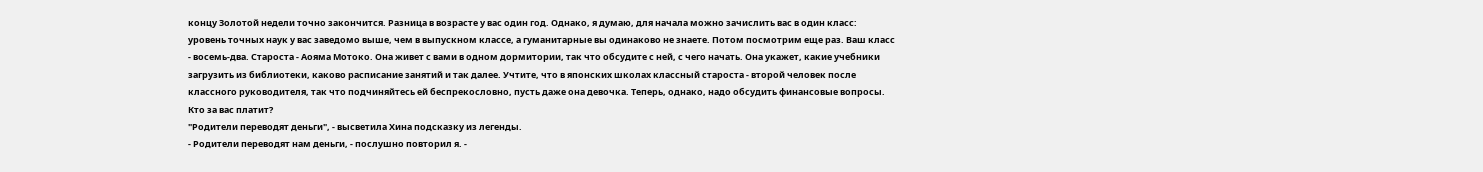концу Золотой недели точно закончится. Разница в возрасте у вас один год. Однако, я думаю, для начала можно зачислить вас в один класс: уровень точных наук у вас заведомо выше, чем в выпускном классе, а гуманитарные вы одинаково не знаете. Потом посмотрим еще раз. Ваш класс - восемь-два. Староста - Аояма Мотоко. Она живет с вами в одном дормитории, так что обсудите с ней, с чего начать. Она укажет, какие учебники загрузить из библиотеки, каково расписание занятий и так далее. Учтите, что в японских школах классный староста - второй человек после классного руководителя, так что подчиняйтесь ей беспрекословно, пусть даже она девочка. Теперь, однако, надо обсудить финансовые вопросы. Кто за вас платит?
"Родители переводят деньги", - высветила Хина подсказку из легенды.
- Родители переводят нам деньги, - послушно повторил я. -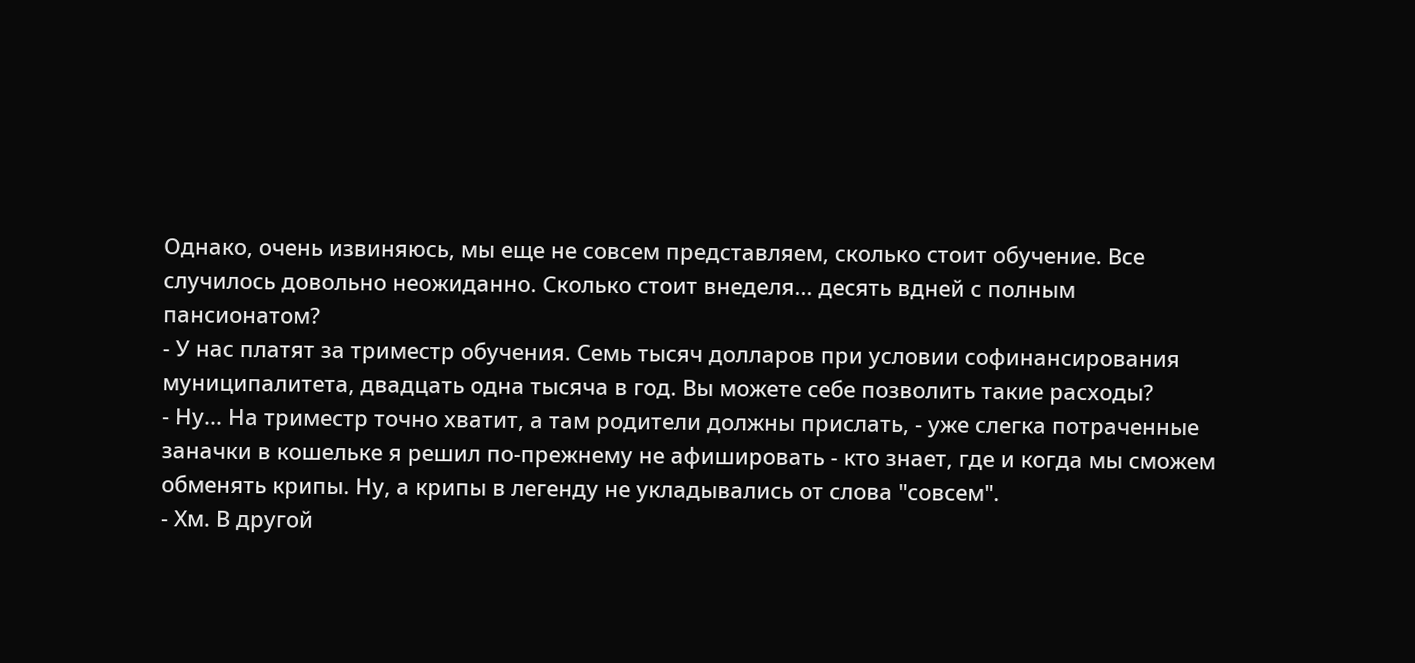Однако, очень извиняюсь, мы еще не совсем представляем, сколько стоит обучение. Все случилось довольно неожиданно. Сколько стоит внеделя... десять вдней с полным пансионатом?
- У нас платят за триместр обучения. Семь тысяч долларов при условии софинансирования муниципалитета, двадцать одна тысяча в год. Вы можете себе позволить такие расходы?
- Ну... На триместр точно хватит, а там родители должны прислать, - уже слегка потраченные заначки в кошельке я решил по-прежнему не афишировать - кто знает, где и когда мы сможем обменять крипы. Ну, а крипы в легенду не укладывались от слова "совсем".
- Хм. В другой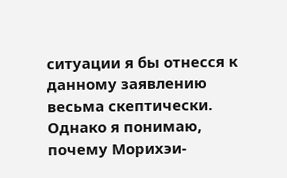ситуации я бы отнесся к данному заявлению весьма скептически. Однако я понимаю, почему Морихэи-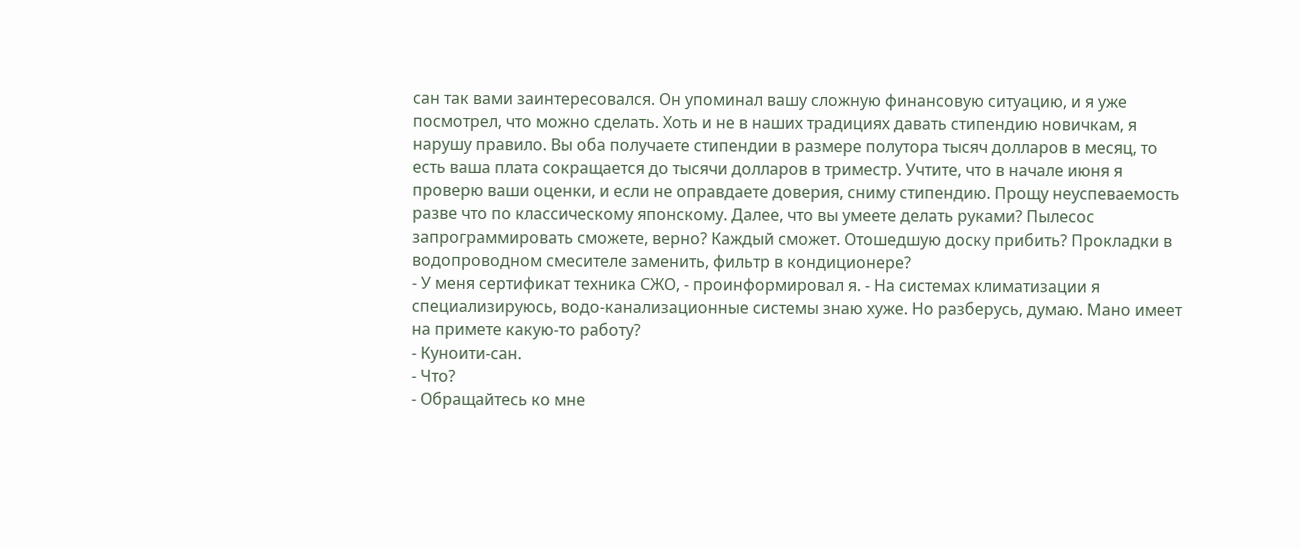сан так вами заинтересовался. Он упоминал вашу сложную финансовую ситуацию, и я уже посмотрел, что можно сделать. Хоть и не в наших традициях давать стипендию новичкам, я нарушу правило. Вы оба получаете стипендии в размере полутора тысяч долларов в месяц, то есть ваша плата сокращается до тысячи долларов в триместр. Учтите, что в начале июня я проверю ваши оценки, и если не оправдаете доверия, сниму стипендию. Прощу неуспеваемость разве что по классическому японскому. Далее, что вы умеете делать руками? Пылесос запрограммировать сможете, верно? Каждый сможет. Отошедшую доску прибить? Прокладки в водопроводном смесителе заменить, фильтр в кондиционере?
- У меня сертификат техника СЖО, - проинформировал я. - На системах климатизации я специализируюсь, водо-канализационные системы знаю хуже. Но разберусь, думаю. Мано имеет на примете какую-то работу?
- Куноити-сан.
- Что?
- Обращайтесь ко мне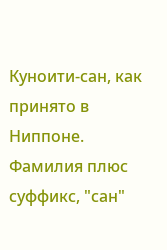Куноити-сан, как принято в Ниппоне. Фамилия плюс суффикс, "сан"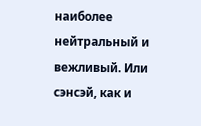наиболее нейтральный и вежливый. Или сэнсэй, как и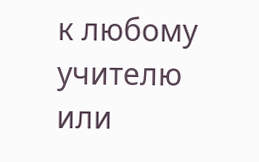к любому учителю или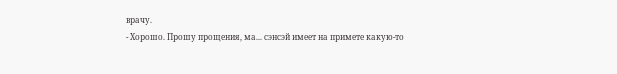врачу.
- Хорошо. Прошу прощения, ма... сэнсэй имеет на примете какую-то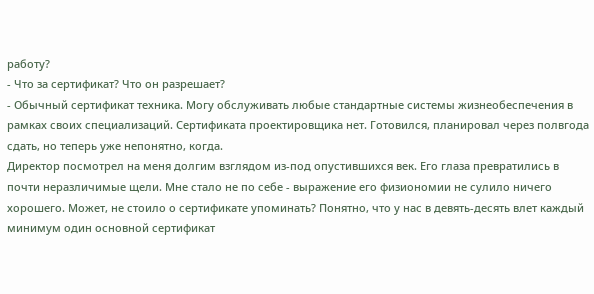работу?
- Что за сертификат? Что он разрешает?
- Обычный сертификат техника. Могу обслуживать любые стандартные системы жизнеобеспечения в рамках своих специализаций. Сертификата проектировщика нет. Готовился, планировал через полвгода сдать, но теперь уже непонятно, когда.
Директор посмотрел на меня долгим взглядом из-под опустившихся век. Его глаза превратились в почти неразличимые щели. Мне стало не по себе - выражение его физиономии не сулило ничего хорошего. Может, не стоило о сертификате упоминать? Понятно, что у нас в девять-десять влет каждый минимум один основной сертификат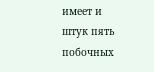имеет и штук пять побочных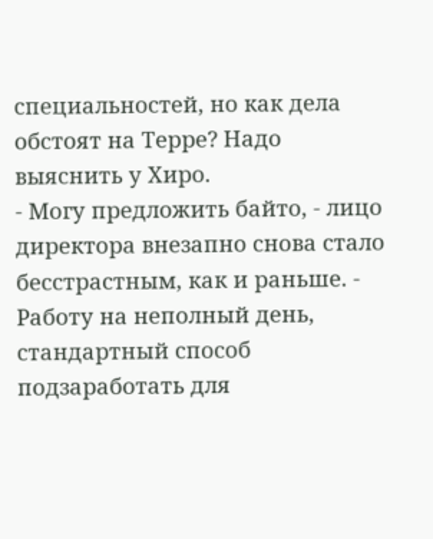специальностей, но как дела обстоят на Терре? Надо выяснить у Хиро.
- Могу предложить байто, - лицо директора внезапно снова стало бесстрастным, как и раньше. - Работу на неполный день, стандартный способ подзаработать для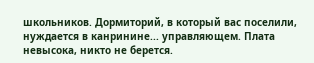школьников. Дормиторий, в который вас поселили, нуждается в канринине... управляющем. Плата невысока, никто не берется.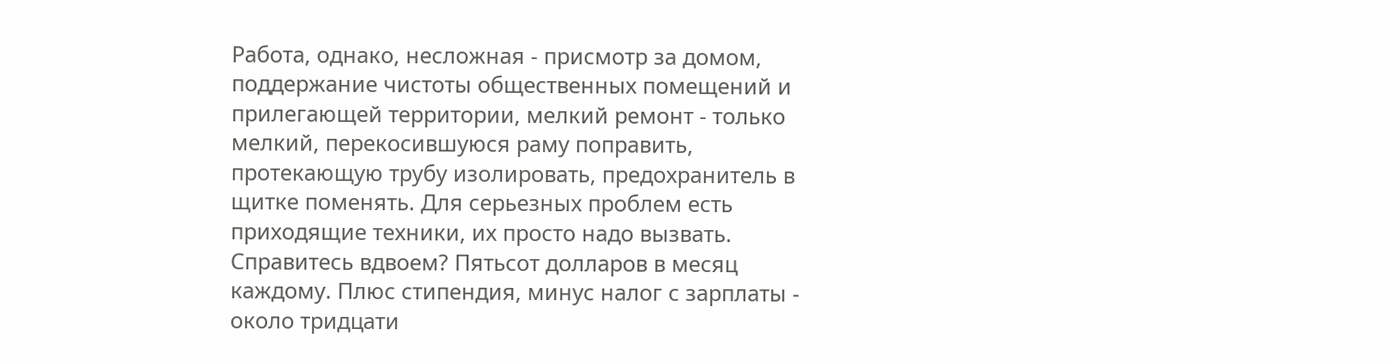Работа, однако, несложная - присмотр за домом, поддержание чистоты общественных помещений и прилегающей территории, мелкий ремонт - только мелкий, перекосившуюся раму поправить, протекающую трубу изолировать, предохранитель в щитке поменять. Для серьезных проблем есть приходящие техники, их просто надо вызвать. Справитесь вдвоем? Пятьсот долларов в месяц каждому. Плюс стипендия, минус налог с зарплаты - около тридцати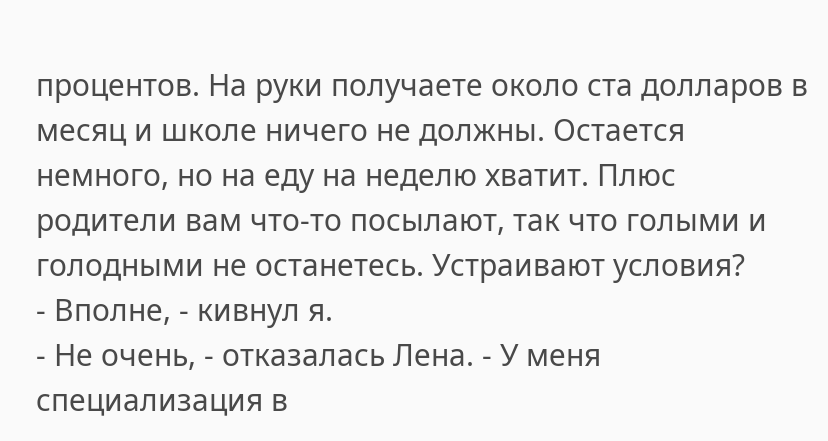процентов. На руки получаете около ста долларов в месяц и школе ничего не должны. Остается немного, но на еду на неделю хватит. Плюс родители вам что-то посылают, так что голыми и голодными не останетесь. Устраивают условия?
- Вполне, - кивнул я.
- Не очень, - отказалась Лена. - У меня специализация в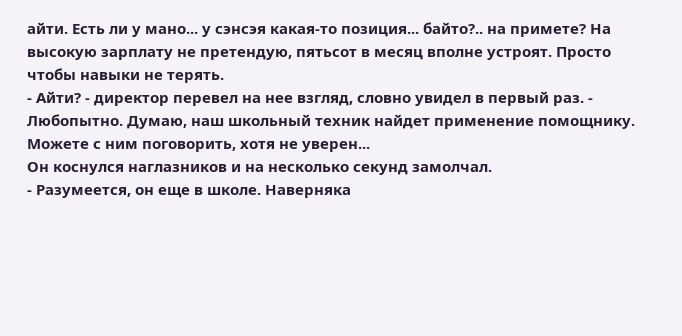айти. Есть ли у мано... у сэнсэя какая-то позиция... байто?.. на примете? На высокую зарплату не претендую, пятьсот в месяц вполне устроят. Просто чтобы навыки не терять.
- Айти? - директор перевел на нее взгляд, словно увидел в первый раз. - Любопытно. Думаю, наш школьный техник найдет применение помощнику. Можете с ним поговорить, хотя не уверен...
Он коснулся наглазников и на несколько секунд замолчал.
- Разумеется, он еще в школе. Наверняка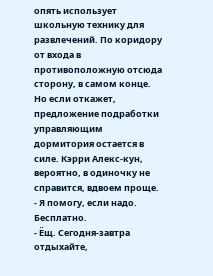опять использует школьную технику для развлечений. По коридору от входа в противоположную отсюда сторону, в самом конце. Но если откажет, предложение подработки управляющим дормитория остается в силе. Кэрри Алекс-кун, вероятно, в одиночку не справится, вдвоем проще.
- Я помогу, если надо. Бесплатно.
- Ёщ. Сегодня-завтра отдыхайте,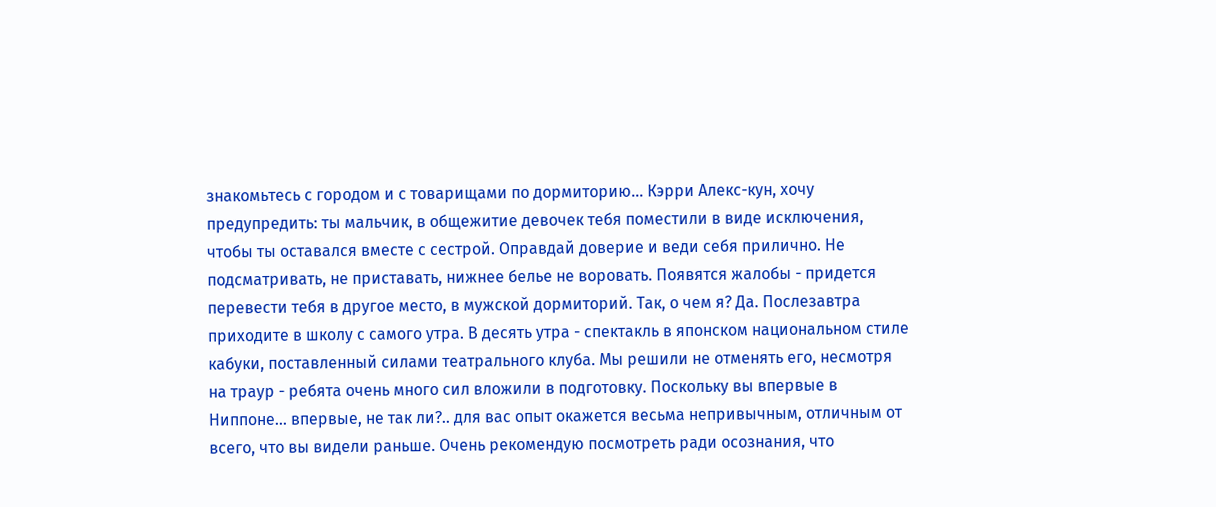знакомьтесь с городом и с товарищами по дормиторию... Кэрри Алекс-кун, хочу предупредить: ты мальчик, в общежитие девочек тебя поместили в виде исключения, чтобы ты оставался вместе с сестрой. Оправдай доверие и веди себя прилично. Не подсматривать, не приставать, нижнее белье не воровать. Появятся жалобы - придется перевести тебя в другое место, в мужской дормиторий. Так, о чем я? Да. Послезавтра приходите в школу с самого утра. В десять утра - спектакль в японском национальном стиле кабуки, поставленный силами театрального клуба. Мы решили не отменять его, несмотря на траур - ребята очень много сил вложили в подготовку. Поскольку вы впервые в Ниппоне... впервые, не так ли?.. для вас опыт окажется весьма непривычным, отличным от всего, что вы видели раньше. Очень рекомендую посмотреть ради осознания, что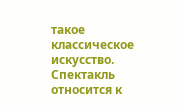такое классическое искусство. Спектакль относится к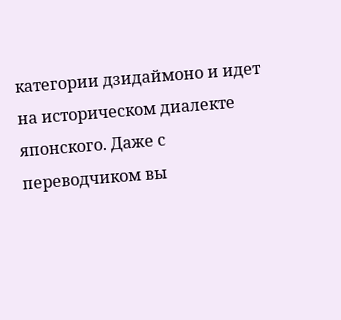категории дзидаймоно и идет на историческом диалекте японского. Даже с переводчиком вы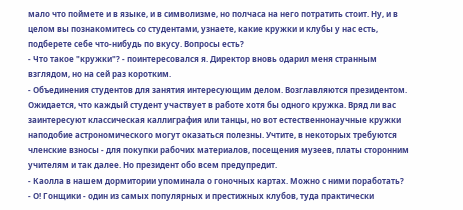мало что поймете и в языке, и в символизме, но полчаса на него потратить стоит. Ну, и в целом вы познакомитесь со студентами, узнаете, какие кружки и клубы у нас есть, подберете себе что-нибудь по вкусу. Вопросы есть?
- Что такое "кружки"? - поинтересовался я. Директор вновь одарил меня странным взглядом, но на сей раз коротким.
- Объединения студентов для занятия интересующим делом. Возглавляются президентом. Ожидается, что каждый студент участвует в работе хотя бы одного кружка. Вряд ли вас заинтересуют классическая каллиграфия или танцы, но вот естественнонаучные кружки наподобие астрономического могут оказаться полезны. Учтите, в некоторых требуются членские взносы - для покупки рабочих материалов, посещения музеев, платы сторонним учителям и так далее. Но президент обо всем предупредит.
- Каолла в нашем дормитории упоминала о гоночных картах. Можно с ними поработать?
- О! Гонщики - один из самых популярных и престижных клубов, туда практически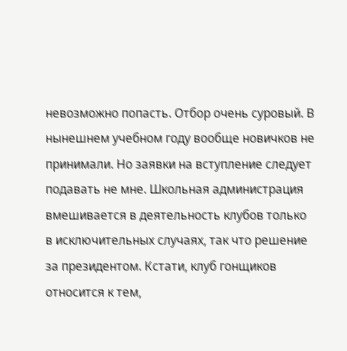невозможно попасть. Отбор очень суровый. В нынешнем учебном году вообще новичков не принимали. Но заявки на вступление следует подавать не мне. Школьная администрация вмешивается в деятельность клубов только в исключительных случаях, так что решение за президентом. Кстати, клуб гонщиков относится к тем,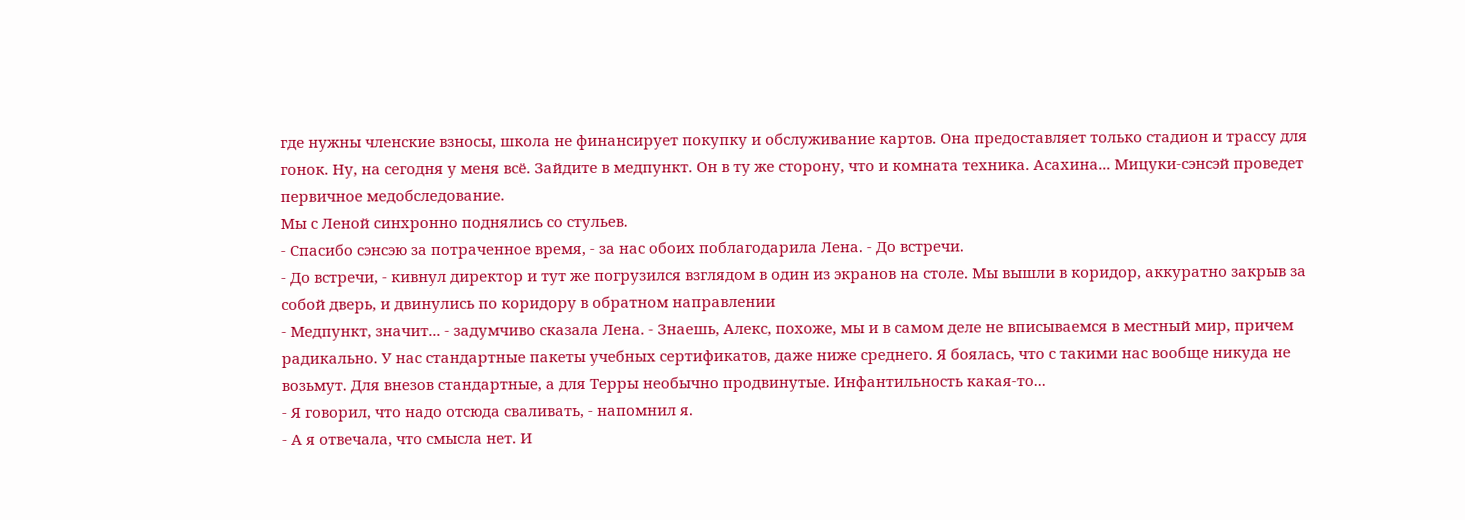где нужны членские взносы, школа не финансирует покупку и обслуживание картов. Она предоставляет только стадион и трассу для гонок. Ну, на сегодня у меня всё. Зайдите в медпункт. Он в ту же сторону, что и комната техника. Асахина... Мицуки-сэнсэй проведет первичное медобследование.
Мы с Леной синхронно поднялись со стульев.
- Спасибо сэнсэю за потраченное время, - за нас обоих поблагодарила Лена. - До встречи.
- До встречи, - кивнул директор и тут же погрузился взглядом в один из экранов на столе. Мы вышли в коридор, аккуратно закрыв за собой дверь, и двинулись по коридору в обратном направлении
- Медпункт, значит... - задумчиво сказала Лена. - Знаешь, Алекс, похоже, мы и в самом деле не вписываемся в местный мир, причем радикально. У нас стандартные пакеты учебных сертификатов, даже ниже среднего. Я боялась, что с такими нас вообще никуда не возьмут. Для внезов стандартные, а для Терры необычно продвинутые. Инфантильность какая-то...
- Я говорил, что надо отсюда сваливать, - напомнил я.
- А я отвечала, что смысла нет. И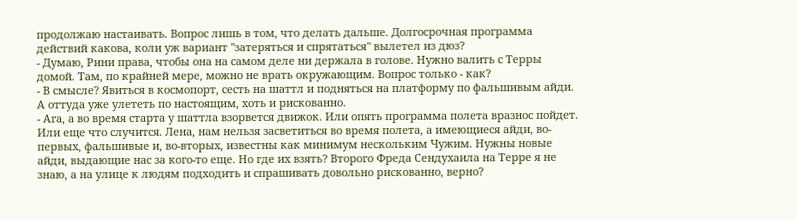продолжаю настаивать. Вопрос лишь в том, что делать дальше. Долгосрочная программа действий какова, коли уж вариант "затеряться и спрятаться" вылетел из дюз?
- Думаю, Рини права, чтобы она на самом деле ни держала в голове. Нужно валить с Терры домой. Там, по крайней мере, можно не врать окружающим. Вопрос только - как?
- В смысле? Явиться в космопорт, сесть на шаттл и подняться на платформу по фальшивым айди. А оттуда уже улететь по настоящим, хоть и рискованно.
- Ага, а во время старта у шаттла взорвется движок. Или опять программа полета вразнос пойдет. Или еще что случится. Лена, нам нельзя засветиться во время полета, а имеющиеся айди, во-первых, фальшивые и, во-вторых, известны как минимум нескольким Чужим. Нужны новые айди, выдающие нас за кого-то еще. Но где их взять? Второго Фреда Сендухаила на Терре я не знаю, а на улице к людям подходить и спрашивать довольно рискованно, верно?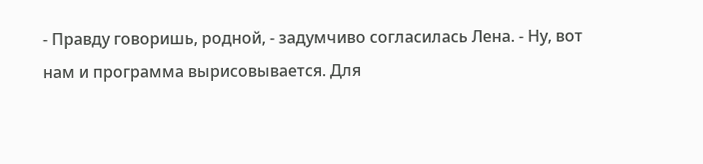- Правду говоришь, родной, - задумчиво согласилась Лена. - Ну, вот нам и программа вырисовывается. Для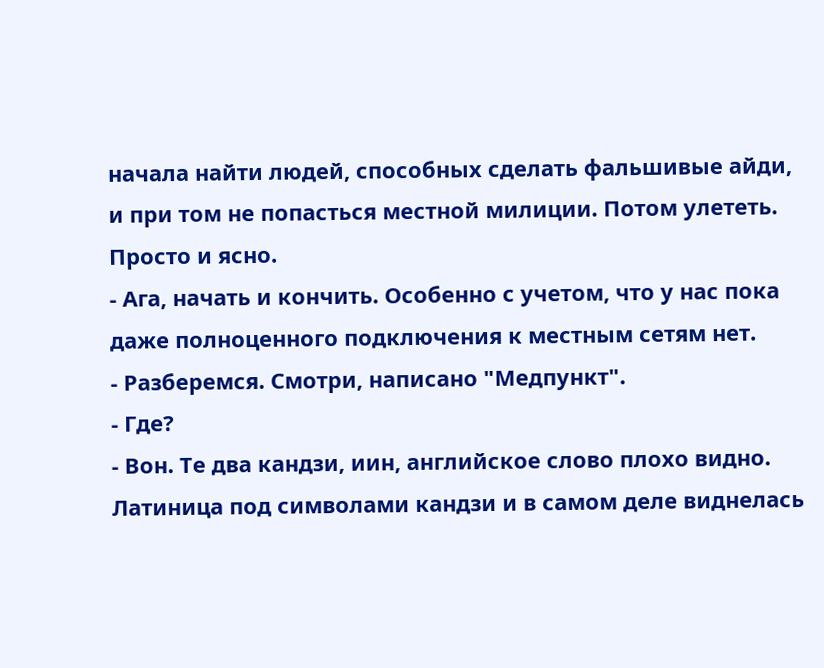начала найти людей, способных сделать фальшивые айди, и при том не попасться местной милиции. Потом улететь. Просто и ясно.
- Ага, начать и кончить. Особенно с учетом, что у нас пока даже полноценного подключения к местным сетям нет.
- Разберемся. Смотри, написано "Медпункт".
- Где?
- Вон. Те два кандзи, иин, английское слово плохо видно.
Латиница под символами кандзи и в самом деле виднелась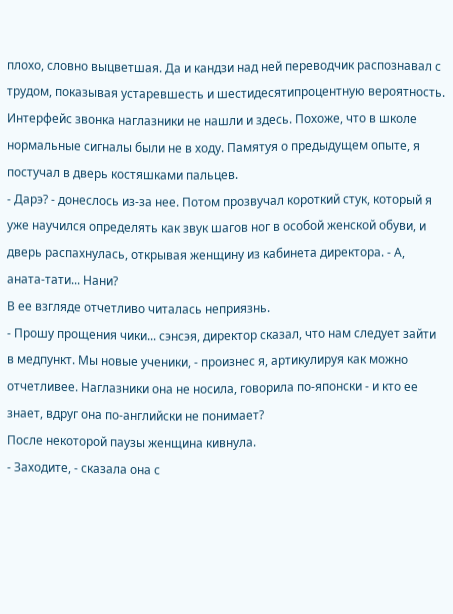плохо, словно выцветшая. Да и кандзи над ней переводчик распознавал с трудом, показывая устаревшесть и шестидесятипроцентную вероятность. Интерфейс звонка наглазники не нашли и здесь. Похоже, что в школе нормальные сигналы были не в ходу. Памятуя о предыдущем опыте, я постучал в дверь костяшками пальцев.
- Дарэ? - донеслось из-за нее. Потом прозвучал короткий стук, который я уже научился определять как звук шагов ног в особой женской обуви, и дверь распахнулась, открывая женщину из кабинета директора. - А, аната-тати... Нани?
В ее взгляде отчетливо читалась неприязнь.
- Прошу прощения чики... сэнсэя, директор сказал, что нам следует зайти в медпункт. Мы новые ученики, - произнес я, артикулируя как можно отчетливее. Наглазники она не носила, говорила по-японски - и кто ее знает, вдруг она по-английски не понимает?
После некоторой паузы женщина кивнула.
- Заходите, - сказала она с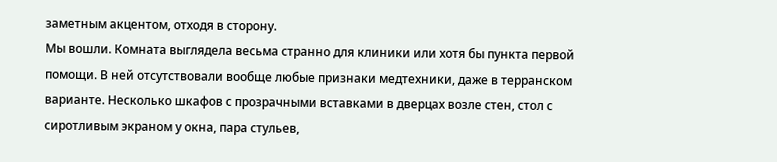заметным акцентом, отходя в сторону.
Мы вошли. Комната выглядела весьма странно для клиники или хотя бы пункта первой помощи. В ней отсутствовали вообще любые признаки медтехники, даже в терранском варианте. Несколько шкафов с прозрачными вставками в дверцах возле стен, стол с сиротливым экраном у окна, пара стульев,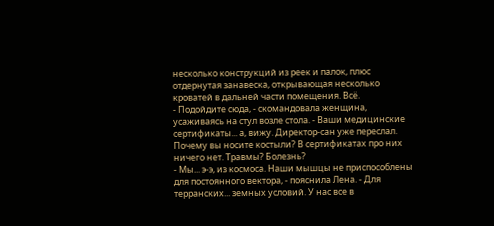несколько конструкций из реек и палок, плюс отдернутая занавеска, открывающая несколько кроватей в дальней части помещения. Всё.
- Подойдите сюда, - скомандовала женщина, усаживаясь на стул возле стола. - Ваши медицинские сертификаты... а, вижу. Директор-сан уже переслал. Почему вы носите костыли? В сертификатах про них ничего нет. Травмы? Болезнь?
- Мы... э-э, из космоса. Наши мышцы не приспособлены для постоянного вектора, - пояснила Лена. - Для терранских... земных условий. У нас все в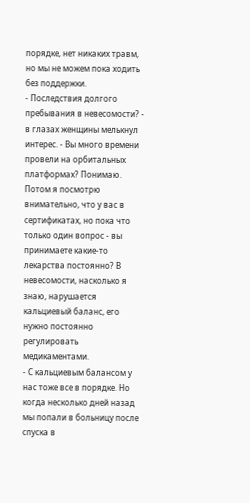порядке, нет никаких травм, но мы не можем пока ходить без поддержки.
- Последствия долгого пребывания в невесомости? - в глазах женщины мелькнул интерес. - Вы много времени провели на орбитальных платформах? Понимаю. Потом я посмотрю внимательно, что у вас в сертификатах, но пока что только один вопрос - вы принимаете какие-то лекарства постоянно? В невесомости, насколько я знаю, нарушается кальциевый баланс, его нужно постоянно регулировать медикаментами.
- С кальциевым балансом у нас тоже все в порядке. Но когда несколько дней назад мы попали в больницу после спуска в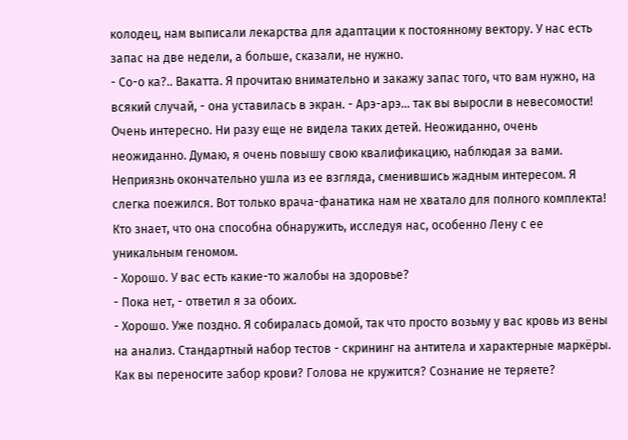колодец, нам выписали лекарства для адаптации к постоянному вектору. У нас есть запас на две недели, а больше, сказали, не нужно.
- Со-о ка?.. Вакатта. Я прочитаю внимательно и закажу запас того, что вам нужно, на всякий случай, - она уставилась в экран. - Арэ-арэ... так вы выросли в невесомости! Очень интересно. Ни разу еще не видела таких детей. Неожиданно, очень неожиданно. Думаю, я очень повышу свою квалификацию, наблюдая за вами.
Неприязнь окончательно ушла из ее взгляда, сменившись жадным интересом. Я слегка поежился. Вот только врача-фанатика нам не хватало для полного комплекта! Кто знает, что она способна обнаружить, исследуя нас, особенно Лену с ее уникальным геномом.
- Хорошо. У вас есть какие-то жалобы на здоровье?
- Пока нет, - ответил я за обоих.
- Хорошо. Уже поздно. Я собиралась домой, так что просто возьму у вас кровь из вены на анализ. Стандартный набор тестов - скрининг на антитела и характерные маркёры. Как вы переносите забор крови? Голова не кружится? Сознание не теряете?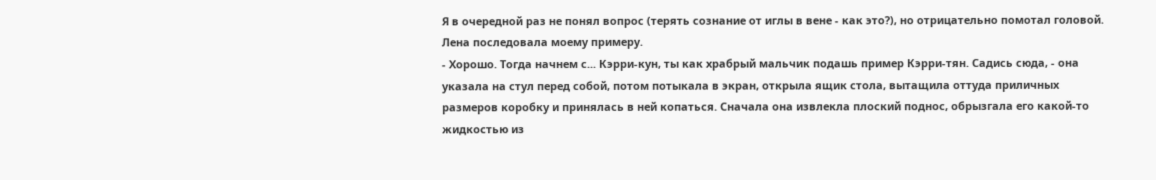Я в очередной раз не понял вопрос (терять сознание от иглы в вене - как это?), но отрицательно помотал головой. Лена последовала моему примеру.
- Хорошо. Тогда начнем с... Кэрри-кун, ты как храбрый мальчик подашь пример Кэрри-тян. Садись сюда, - она указала на стул перед собой, потом потыкала в экран, открыла ящик стола, вытащила оттуда приличных размеров коробку и принялась в ней копаться. Сначала она извлекла плоский поднос, обрызгала его какой-то жидкостью из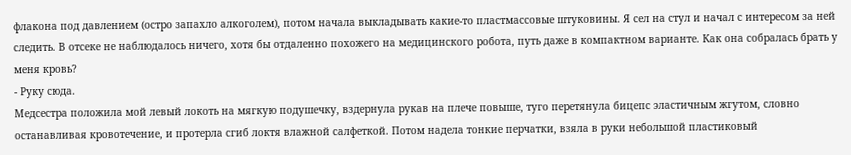флакона под давлением (остро запахло алкоголем), потом начала выкладывать какие-то пластмассовые штуковины. Я сел на стул и начал с интересом за ней следить. В отсеке не наблюдалось ничего, хотя бы отдаленно похожего на медицинского робота, путь даже в компактном варианте. Как она собралась брать у меня кровь?
- Руку сюда.
Медсестра положила мой левый локоть на мягкую подушечку, вздернула рукав на плече повыше, туго перетянула бицепс эластичным жгутом, словно останавливая кровотечение, и протерла сгиб локтя влажной салфеткой. Потом надела тонкие перчатки, взяла в руки небольшой пластиковый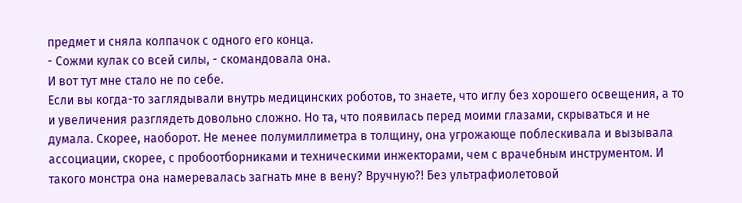предмет и сняла колпачок с одного его конца.
- Сожми кулак со всей силы, - скомандовала она.
И вот тут мне стало не по себе.
Если вы когда-то заглядывали внутрь медицинских роботов, то знаете, что иглу без хорошего освещения, а то и увеличения разглядеть довольно сложно. Но та, что появилась перед моими глазами, скрываться и не думала. Скорее, наоборот. Не менее полумиллиметра в толщину, она угрожающе поблескивала и вызывала ассоциации, скорее, с пробоотборниками и техническими инжекторами, чем с врачебным инструментом. И такого монстра она намеревалась загнать мне в вену? Вручную?! Без ультрафиолетовой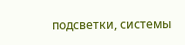подсветки, системы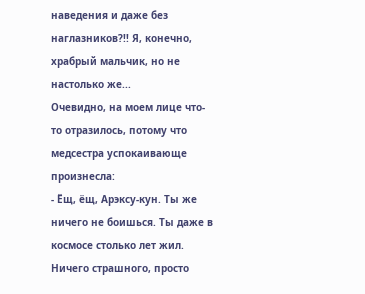наведения и даже без наглазников?!! Я, конечно, храбрый мальчик, но не настолько же...
Очевидно, на моем лице что-то отразилось, потому что медсестра успокаивающе произнесла:
- Ёщ, ёщ, Арэксу-кун. Ты же ничего не боишься. Ты даже в космосе столько лет жил. Ничего страшного, просто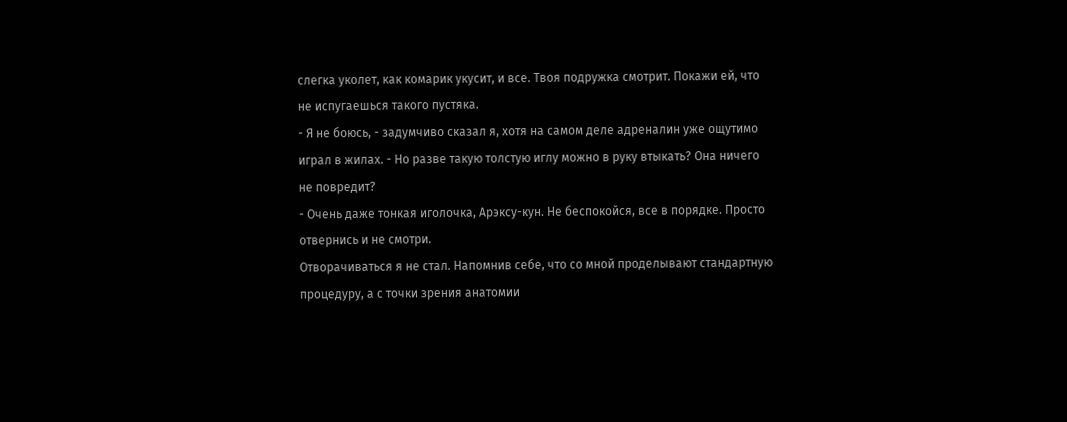слегка уколет, как комарик укусит, и все. Твоя подружка смотрит. Покажи ей, что не испугаешься такого пустяка.
- Я не боюсь, - задумчиво сказал я, хотя на самом деле адреналин уже ощутимо играл в жилах. - Но разве такую толстую иглу можно в руку втыкать? Она ничего не повредит?
- Очень даже тонкая иголочка, Арэксу-кун. Не беспокойся, все в порядке. Просто отвернись и не смотри.
Отворачиваться я не стал. Напомнив себе, что со мной проделывают стандартную процедуру, а с точки зрения анатомии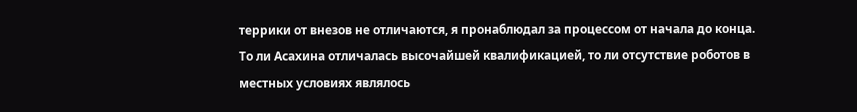террики от внезов не отличаются, я пронаблюдал за процессом от начала до конца. То ли Асахина отличалась высочайшей квалификацией, то ли отсутствие роботов в местных условиях являлось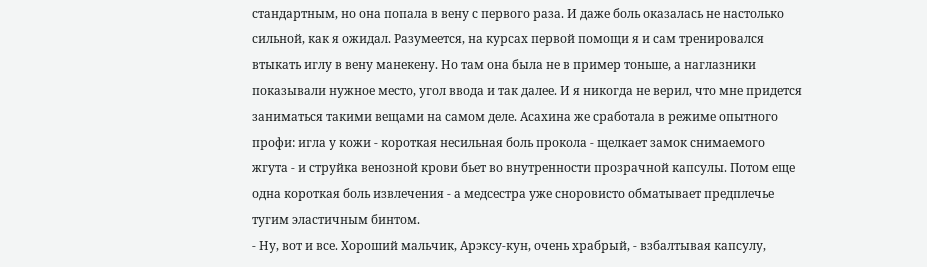стандартным, но она попала в вену с первого раза. И даже боль оказалась не настолько сильной, как я ожидал. Разумеется, на курсах первой помощи я и сам тренировался втыкать иглу в вену манекену. Но там она была не в пример тоньше, а наглазники показывали нужное место, угол ввода и так далее. И я никогда не верил, что мне придется заниматься такими вещами на самом деле. Асахина же сработала в режиме опытного профи: игла у кожи - короткая несильная боль прокола - щелкает замок снимаемого жгута - и струйка венозной крови бьет во внутренности прозрачной капсулы. Потом еще одна короткая боль извлечения - а медсестра уже сноровисто обматывает предплечье тугим эластичным бинтом.
- Ну, вот и все. Хороший мальчик, Арэксу-кун, очень храбрый, - взбалтывая капсулу,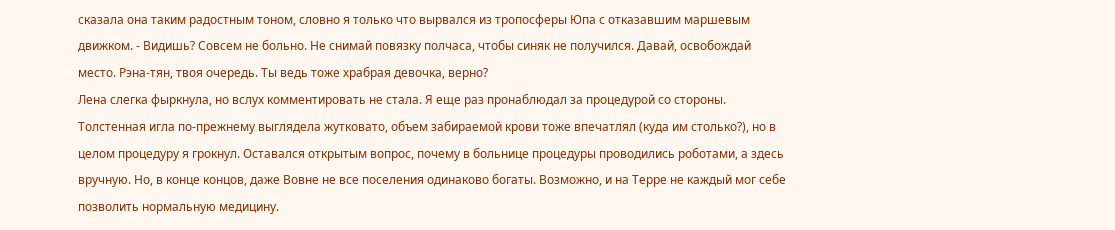сказала она таким радостным тоном, словно я только что вырвался из тропосферы Юпа с отказавшим маршевым движком. - Видишь? Совсем не больно. Не снимай повязку полчаса, чтобы синяк не получился. Давай, освобождай место. Рэна-тян, твоя очередь. Ты ведь тоже храбрая девочка, верно?
Лена слегка фыркнула, но вслух комментировать не стала. Я еще раз пронаблюдал за процедурой со стороны. Толстенная игла по-прежнему выглядела жутковато, объем забираемой крови тоже впечатлял (куда им столько?), но в целом процедуру я грокнул. Оставался открытым вопрос, почему в больнице процедуры проводились роботами, а здесь вручную. Но, в конце концов, даже Вовне не все поселения одинаково богаты. Возможно, и на Терре не каждый мог себе позволить нормальную медицину.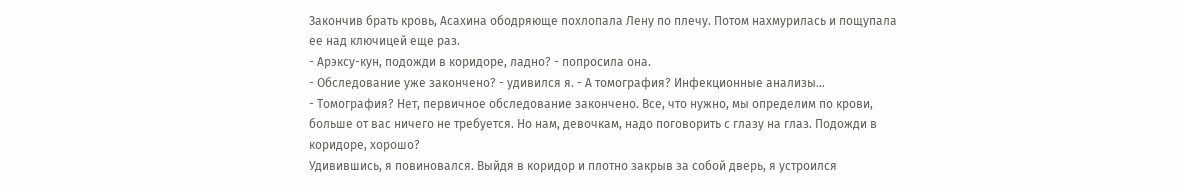Закончив брать кровь, Асахина ободряюще похлопала Лену по плечу. Потом нахмурилась и пощупала ее над ключицей еще раз.
- Арэксу-кун, подожди в коридоре, ладно? - попросила она.
- Обследование уже закончено? - удивился я. - А томография? Инфекционные анализы...
- Томография? Нет, первичное обследование закончено. Все, что нужно, мы определим по крови, больше от вас ничего не требуется. Но нам, девочкам, надо поговорить с глазу на глаз. Подожди в коридоре, хорошо?
Удивившись, я повиновался. Выйдя в коридор и плотно закрыв за собой дверь, я устроился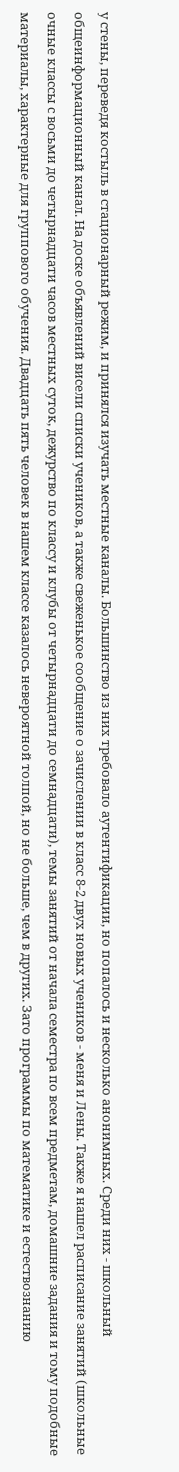у стены, переведя костыль в стационарный режим, и принялся изучать местные каналы. Большинство из них требовало аутентификации, но попалось и несколько анонимных. Среди них - школьный общеинформационный канал. На доске объявлений висели списки учеников, а также свеженькое сообщение о зачислении в класс 8-2 двух новых учеников - меня и Лены. Также я нашел расписание занятий (школьные очные классы с восьми до четырнадцати часов местных суток, дежурство по классу и клубы от четырнадцати до семнадцати), темы занятий от начала семестра по всем предметам, домашние задания и тому подобные материалы, характерные для группового обучения. Двадцать пять человек в нашем классе казалось невероятной толпой, но не больше, чем в других. Зато программы по математике и естествознанию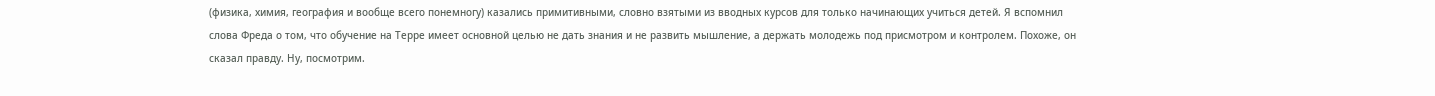(физика, химия, география и вообще всего понемногу) казались примитивными, словно взятыми из вводных курсов для только начинающих учиться детей. Я вспомнил слова Фреда о том, что обучение на Терре имеет основной целью не дать знания и не развить мышление, а держать молодежь под присмотром и контролем. Похоже, он сказал правду. Ну, посмотрим.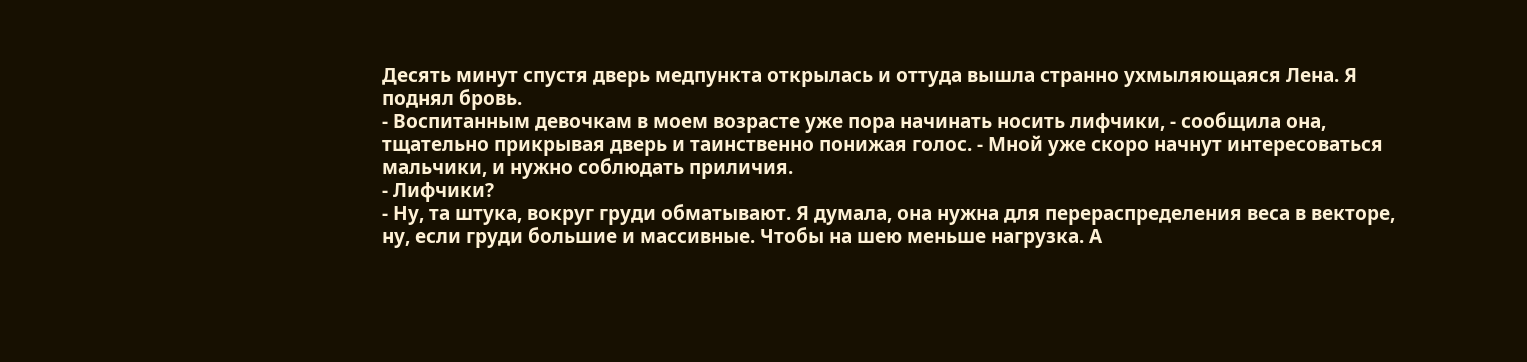Десять минут спустя дверь медпункта открылась и оттуда вышла странно ухмыляющаяся Лена. Я поднял бровь.
- Воспитанным девочкам в моем возрасте уже пора начинать носить лифчики, - сообщила она, тщательно прикрывая дверь и таинственно понижая голос. - Мной уже скоро начнут интересоваться мальчики, и нужно соблюдать приличия.
- Лифчики?
- Ну, та штука, вокруг груди обматывают. Я думала, она нужна для перераспределения веса в векторе, ну, если груди большие и массивные. Чтобы на шею меньше нагрузка. А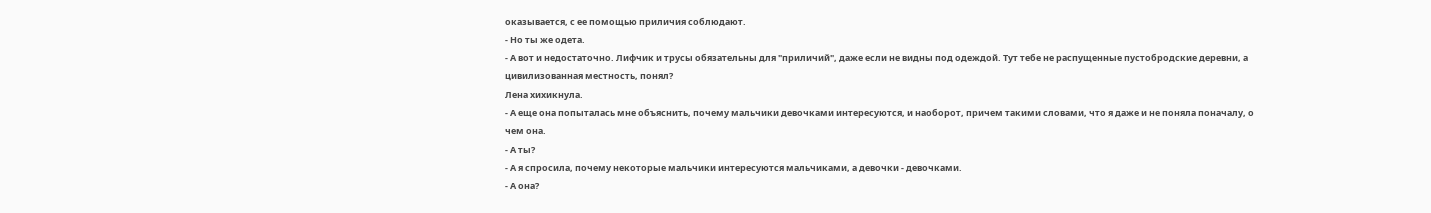оказывается, с ее помощью приличия соблюдают.
- Но ты же одета.
- А вот и недостаточно. Лифчик и трусы обязательны для "приличий", даже если не видны под одеждой. Тут тебе не распущенные пустобродские деревни, а цивилизованная местность, понял?
Лена хихикнула.
- А еще она попыталась мне объяснить, почему мальчики девочками интересуются, и наоборот, причем такими словами, что я даже и не поняла поначалу, о чем она.
- А ты?
- А я спросила, почему некоторые мальчики интересуются мальчиками, а девочки - девочками.
- А она?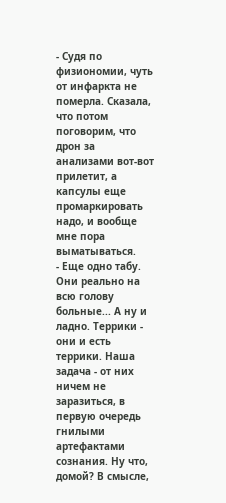- Судя по физиономии, чуть от инфаркта не померла. Сказала, что потом поговорим, что дрон за анализами вот-вот прилетит, а капсулы еще промаркировать надо, и вообще мне пора выматываться.
- Еще одно табу. Они реально на всю голову больные... А ну и ладно. Террики - они и есть террики. Наша задача - от них ничем не заразиться, в первую очередь гнилыми артефактами сознания. Ну что, домой? В смысле,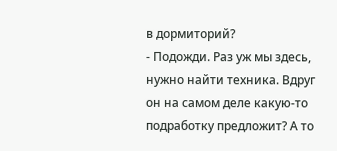в дормиторий?
- Подожди. Раз уж мы здесь, нужно найти техника. Вдруг он на самом деле какую-то подработку предложит? А то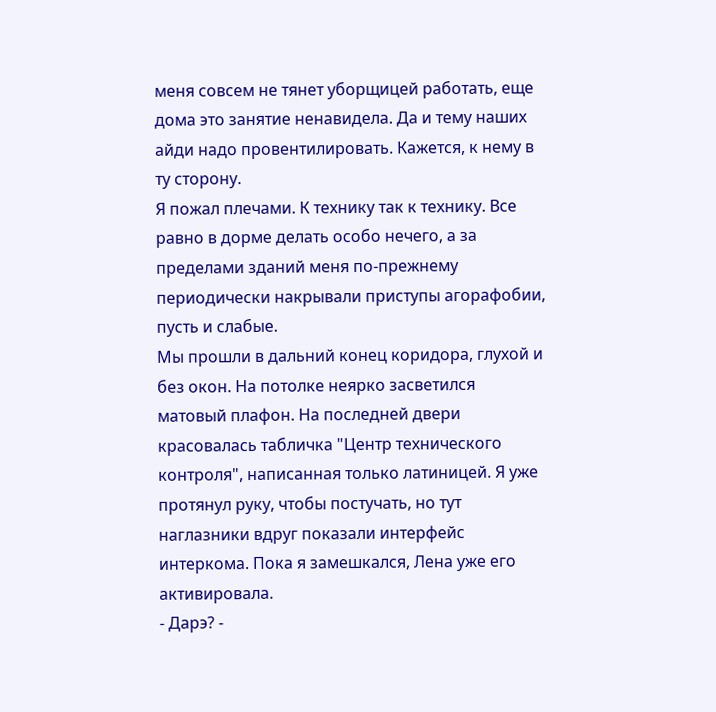меня совсем не тянет уборщицей работать, еще дома это занятие ненавидела. Да и тему наших айди надо провентилировать. Кажется, к нему в ту сторону.
Я пожал плечами. К технику так к технику. Все равно в дорме делать особо нечего, а за пределами зданий меня по-прежнему периодически накрывали приступы агорафобии, пусть и слабые.
Мы прошли в дальний конец коридора, глухой и без окон. На потолке неярко засветился матовый плафон. На последней двери красовалась табличка "Центр технического контроля", написанная только латиницей. Я уже протянул руку, чтобы постучать, но тут наглазники вдруг показали интерфейс интеркома. Пока я замешкался, Лена уже его активировала.
- Дарэ? -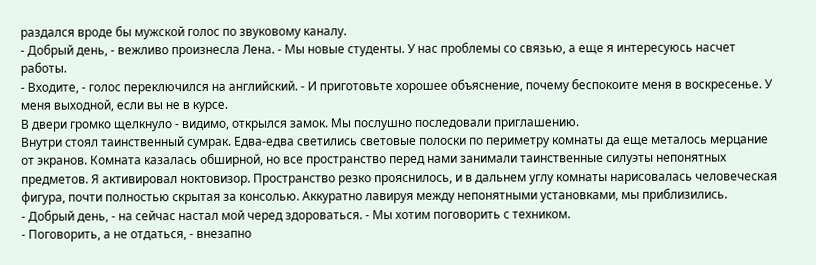раздался вроде бы мужской голос по звуковому каналу.
- Добрый день, - вежливо произнесла Лена. - Мы новые студенты. У нас проблемы со связью, а еще я интересуюсь насчет работы.
- Входите, - голос переключился на английский. - И приготовьте хорошее объяснение, почему беспокоите меня в воскресенье. У меня выходной, если вы не в курсе.
В двери громко щелкнуло - видимо, открылся замок. Мы послушно последовали приглашению.
Внутри стоял таинственный сумрак. Едва-едва светились световые полоски по периметру комнаты да еще металось мерцание от экранов. Комната казалась обширной, но все пространство перед нами занимали таинственные силуэты непонятных предметов. Я активировал ноктовизор. Пространство резко прояснилось, и в дальнем углу комнаты нарисовалась человеческая фигура, почти полностью скрытая за консолью. Аккуратно лавируя между непонятными установками, мы приблизились.
- Добрый день, - на сейчас настал мой черед здороваться. - Мы хотим поговорить с техником.
- Поговорить, а не отдаться, - внезапно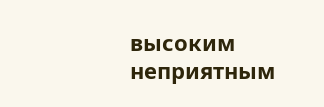высоким неприятным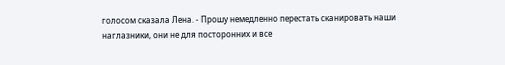голосом сказала Лена. - Прошу немедленно перестать сканировать наши наглазники, они не для посторонних и все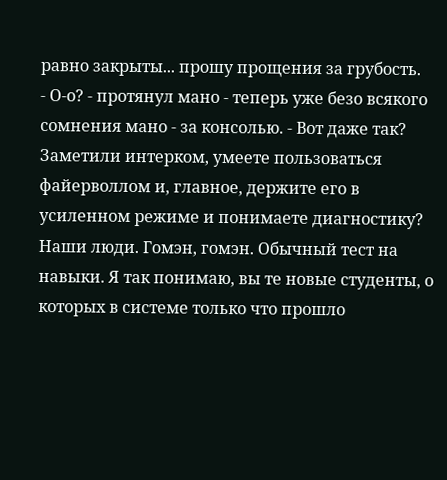равно закрыты... прошу прощения за грубость.
- О-о? - протянул мано - теперь уже безо всякого сомнения мано - за консолью. - Вот даже так? Заметили интерком, умеете пользоваться файерволлом и, главное, держите его в усиленном режиме и понимаете диагностику? Наши люди. Гомэн, гомэн. Обычный тест на навыки. Я так понимаю, вы те новые студенты, о которых в системе только что прошло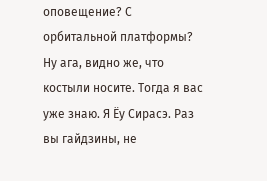оповещение? С орбитальной платформы? Ну ага, видно же, что костыли носите. Тогда я вас уже знаю. Я Ёу Сирасэ. Раз вы гайдзины, не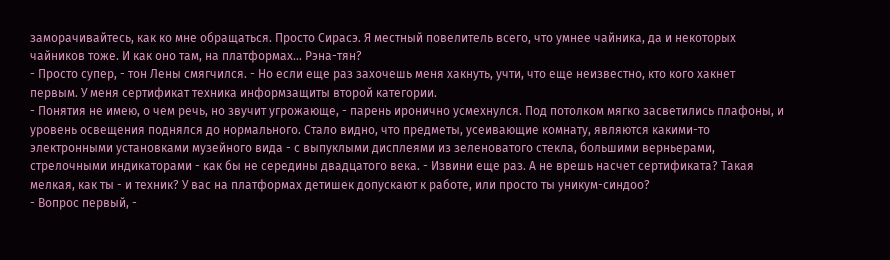заморачивайтесь, как ко мне обращаться. Просто Сирасэ. Я местный повелитель всего, что умнее чайника, да и некоторых чайников тоже. И как оно там, на платформах... Рэна-тян?
- Просто супер, - тон Лены смягчился. - Но если еще раз захочешь меня хакнуть, учти, что еще неизвестно, кто кого хакнет первым. У меня сертификат техника информзащиты второй категории.
- Понятия не имею, о чем речь, но звучит угрожающе, - парень иронично усмехнулся. Под потолком мягко засветились плафоны, и уровень освещения поднялся до нормального. Стало видно, что предметы, усеивающие комнату, являются какими-то электронными установками музейного вида - с выпуклыми дисплеями из зеленоватого стекла, большими верньерами, стрелочными индикаторами - как бы не середины двадцатого века. - Извини еще раз. А не врешь насчет сертификата? Такая мелкая, как ты - и техник? У вас на платформах детишек допускают к работе, или просто ты уникум-синдоо?
- Вопрос первый, -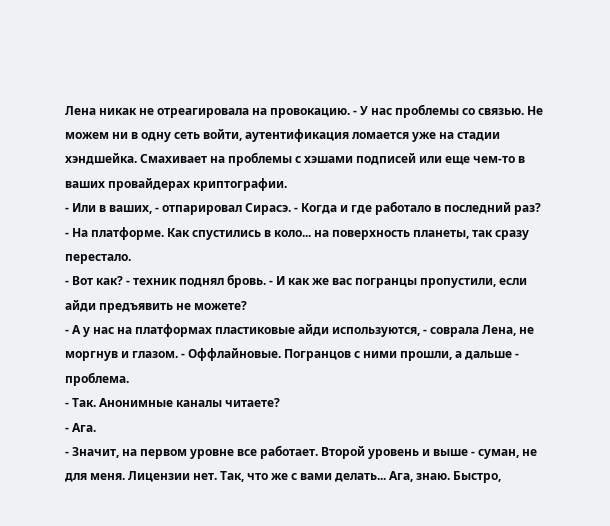Лена никак не отреагировала на провокацию. - У нас проблемы со связью. Не можем ни в одну сеть войти, аутентификация ломается уже на стадии хэндшейка. Смахивает на проблемы с хэшами подписей или еще чем-то в ваших провайдерах криптографии.
- Или в ваших, - отпарировал Сирасэ. - Когда и где работало в последний раз?
- На платформе. Как спустились в коло... на поверхность планеты, так сразу перестало.
- Вот как? - техник поднял бровь. - И как же вас погранцы пропустили, если айди предъявить не можете?
- А у нас на платформах пластиковые айди используются, - соврала Лена, не моргнув и глазом. - Оффлайновые. Погранцов с ними прошли, а дальше - проблема.
- Так. Анонимные каналы читаете?
- Ага.
- Значит, на первом уровне все работает. Второй уровень и выше - суман, не для меня. Лицензии нет. Так, что же с вами делать... Ага, знаю. Быстро,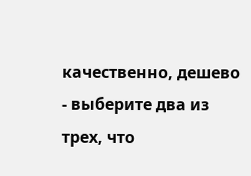качественно, дешево - выберите два из трех, что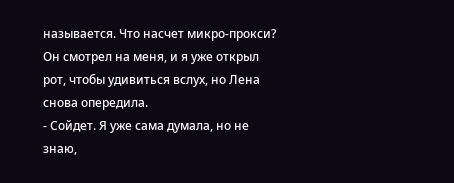называется. Что насчет микро-прокси?
Он смотрел на меня, и я уже открыл рот, чтобы удивиться вслух, но Лена снова опередила.
- Сойдет. Я уже сама думала, но не знаю,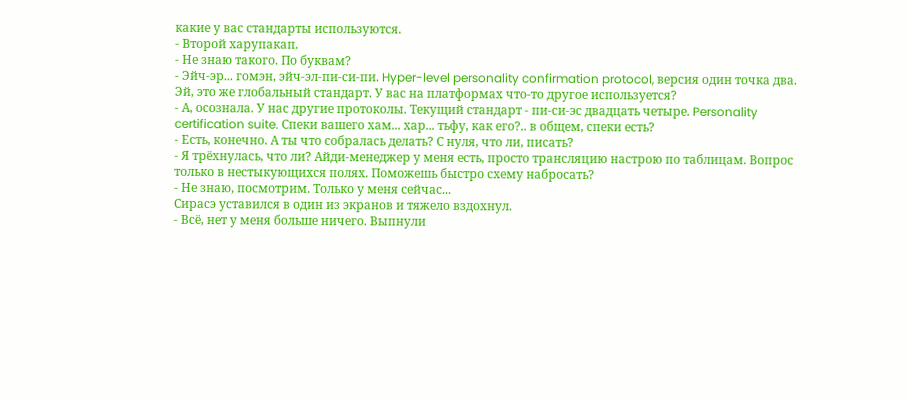какие у вас стандарты используются.
- Второй харупакап.
- Не знаю такого. По буквам?
- Эйч-эр... гомэн, эйч-эл-пи-си-пи. Hyper-level personality confirmation protocol, версия один точка два. Эй, это же глобальный стандарт. У вас на платформах что-то другое используется?
- А, осознала. У нас другие протоколы. Текущий стандарт - пи-си-эс двадцать четыре. Personality certification suite. Спеки вашего хам... хар... тьфу, как его?.. в общем, спеки есть?
- Есть, конечно. А ты что собралась делать? С нуля, что ли, писать?
- Я трёхнулась, что ли? Айди-менеджер у меня есть, просто трансляцию настрою по таблицам. Вопрос только в нестыкующихся полях. Поможешь быстро схему набросать?
- Не знаю, посмотрим. Только у меня сейчас...
Сирасэ уставился в один из экранов и тяжело вздохнул.
- Всё, нет у меня больше ничего. Выпнули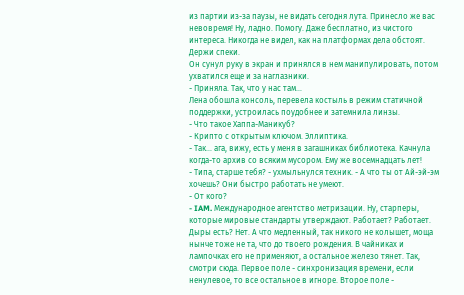из партии из-за паузы, не видать сегодня лута. Принесло же вас невовремя! Ну, ладно. Помогу. Даже бесплатно, из чистого интереса. Никогда не видел, как на платформах дела обстоят. Держи спеки.
Он сунул руку в экран и принялся в нем манипулировать, потом ухватился еще и за наглазники.
- Приняла. Так, что у нас там...
Лена обошла консоль, перевела костыль в режим статичной поддержки, устроилась поудобнее и затемнила линзы.
- Что такое Хаппа-Маникуб?
- Крипто с открытым ключом. Эллиптика.
- Так... ага, вижу, есть у меня в загашниках библиотека. Качнула когда-то архив со всяким мусором. Ему же восемнадцать лет!
- Типа, старше тебя? - ухмыльнулся техник. - А что ты от Ай-эй-эм хочешь? Они быстро работать не умеют.
- От кого?
- IAM. Международное агентство метризации. Ну, старперы, которые мировые стандарты утверждают. Работает? Работает. Дыры есть? Нет. А что медленный, так никого не колышет, моща нынче тоже не та, что до твоего рождения. В чайниках и лампочках его не применяют, а остальное железо тянет. Так, смотри сюда. Первое поле - синхронизация времени, если ненулевое, то все остальное в игноре. Второе поле -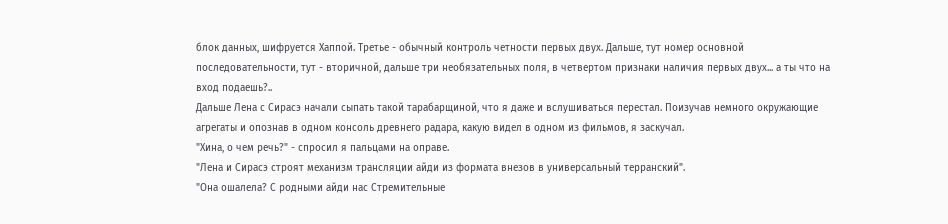блок данных, шифруется Хаппой. Третье - обычный контроль четности первых двух. Дальше, тут номер основной последовательности, тут - вторичной, дальше три необязательных поля, в четвертом признаки наличия первых двух... а ты что на вход подаешь?..
Дальше Лена с Сирасэ начали сыпать такой тарабарщиной, что я даже и вслушиваться перестал. Поизучав немного окружающие агрегаты и опознав в одном консоль древнего радара, какую видел в одном из фильмов, я заскучал.
"Хина, о чем речь?" - спросил я пальцами на оправе.
"Лена и Сирасэ строят механизм трансляции айди из формата внезов в универсальный терранский".
"Она ошалела? С родными айди нас Стремительные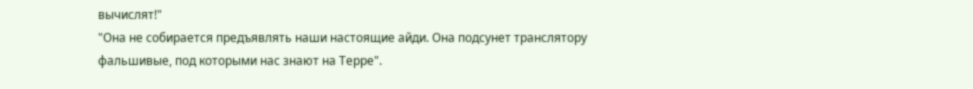вычислят!"
"Она не собирается предъявлять наши настоящие айди. Она подсунет транслятору фальшивые, под которыми нас знают на Терре".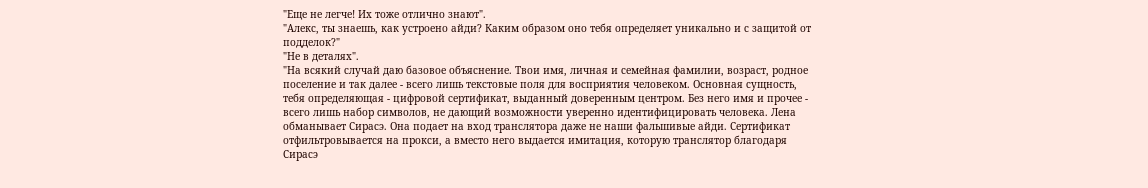"Еще не легче! Их тоже отлично знают".
"Алекс, ты знаешь, как устроено айди? Каким образом оно тебя определяет уникально и с защитой от подделок?"
"Не в деталях".
"На всякий случай даю базовое объяснение. Твои имя, личная и семейная фамилии, возраст, родное поселение и так далее - всего лишь текстовые поля для восприятия человеком. Основная сущность, тебя определяющая - цифровой сертификат, выданный доверенным центром. Без него имя и прочее - всего лишь набор символов, не дающий возможности уверенно идентифицировать человека. Лена обманывает Сирасэ. Она подает на вход транслятора даже не наши фальшивые айди. Сертификат отфильтровывается на прокси, а вместо него выдается имитация, которую транслятор благодаря Сирасэ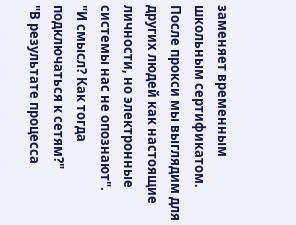заменяет временным школьным сертификатом. После прокси мы выглядим для других людей как настоящие личности, но электронные системы нас не опознают".
"И смысл? Как тогда подключаться к сетям?"
"В результате процесса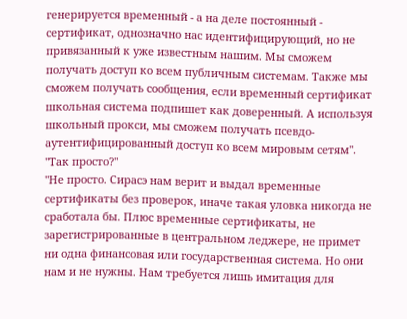генерируется временный - а на деле постоянный - сертификат, однозначно нас идентифицирующий, но не привязанный к уже известным нашим. Мы сможем получать доступ ко всем публичным системам. Также мы сможем получать сообщения, если временный сертификат школьная система подпишет как доверенный. А используя школьный прокси, мы сможем получать псевдо-аутентифицированный доступ ко всем мировым сетям".
"Так просто?"
"Не просто. Сирасэ нам верит и выдал временные сертификаты без проверок, иначе такая уловка никогда не сработала бы. Плюс временные сертификаты, не зарегистрированные в центральном леджере, не примет ни одна финансовая или государственная система. Но они нам и не нужны. Нам требуется лишь имитация для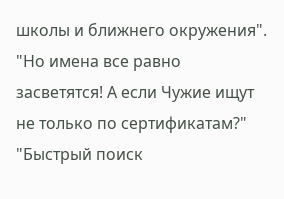школы и ближнего окружения".
"Но имена все равно засветятся! А если Чужие ищут не только по сертификатам?"
"Быстрый поиск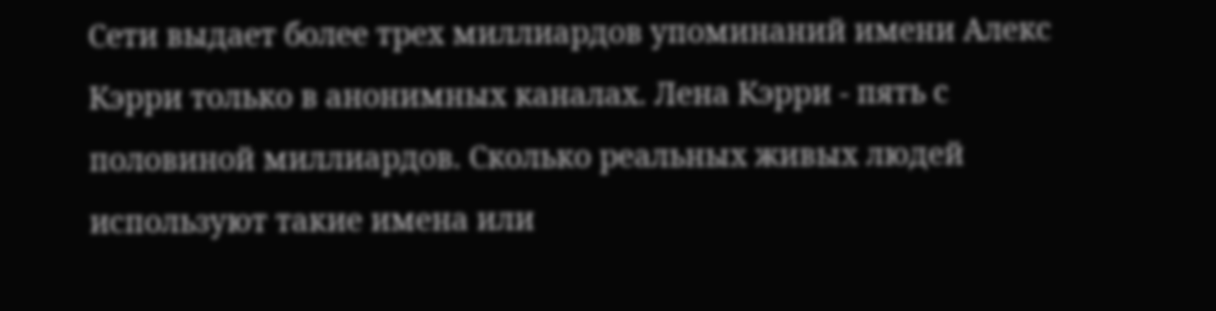Сети выдает более трех миллиардов упоминаний имени Алекс Кэрри только в анонимных каналах. Лена Кэрри - пять с половиной миллиардов. Сколько реальных живых людей используют такие имена или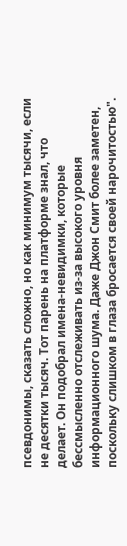псевдонимы, сказать сложно, но как минимум тысячи, если не десятки тысяч. Тот парень на платформе знал, что делает. Он подобрал имена-невидимки, которые бессмысленно отслеживать из-за высокого уровня информационного шума. Даже Джон Смит более заметен, поскольку слишком в глаза бросается своей нарочитостью".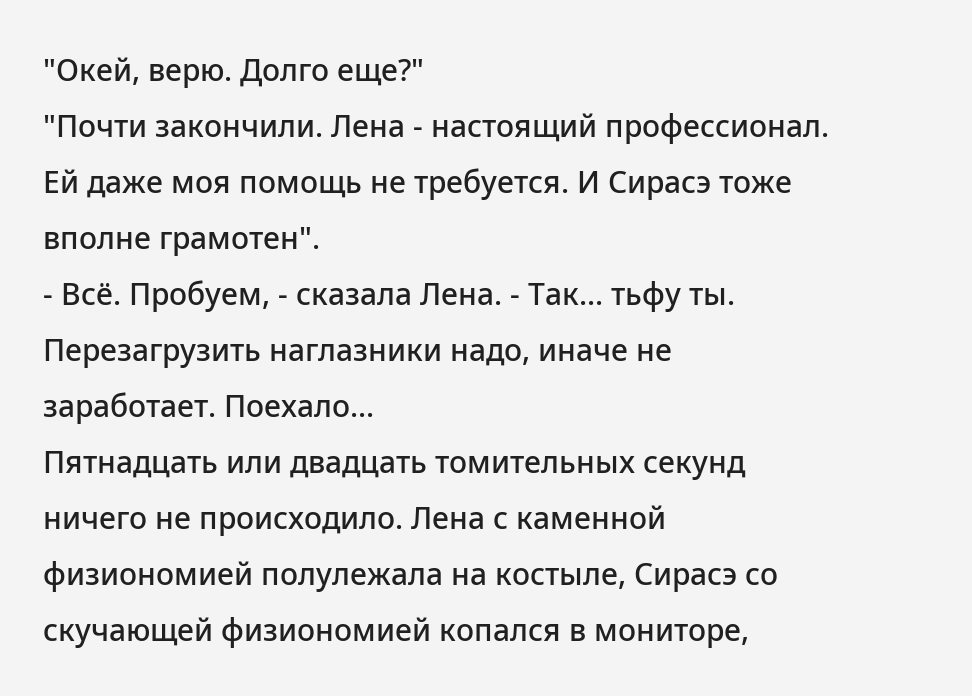"Окей, верю. Долго еще?"
"Почти закончили. Лена - настоящий профессионал. Ей даже моя помощь не требуется. И Сирасэ тоже вполне грамотен".
- Всё. Пробуем, - сказала Лена. - Так... тьфу ты. Перезагрузить наглазники надо, иначе не заработает. Поехало...
Пятнадцать или двадцать томительных секунд ничего не происходило. Лена с каменной физиономией полулежала на костыле, Сирасэ со скучающей физиономией копался в мониторе,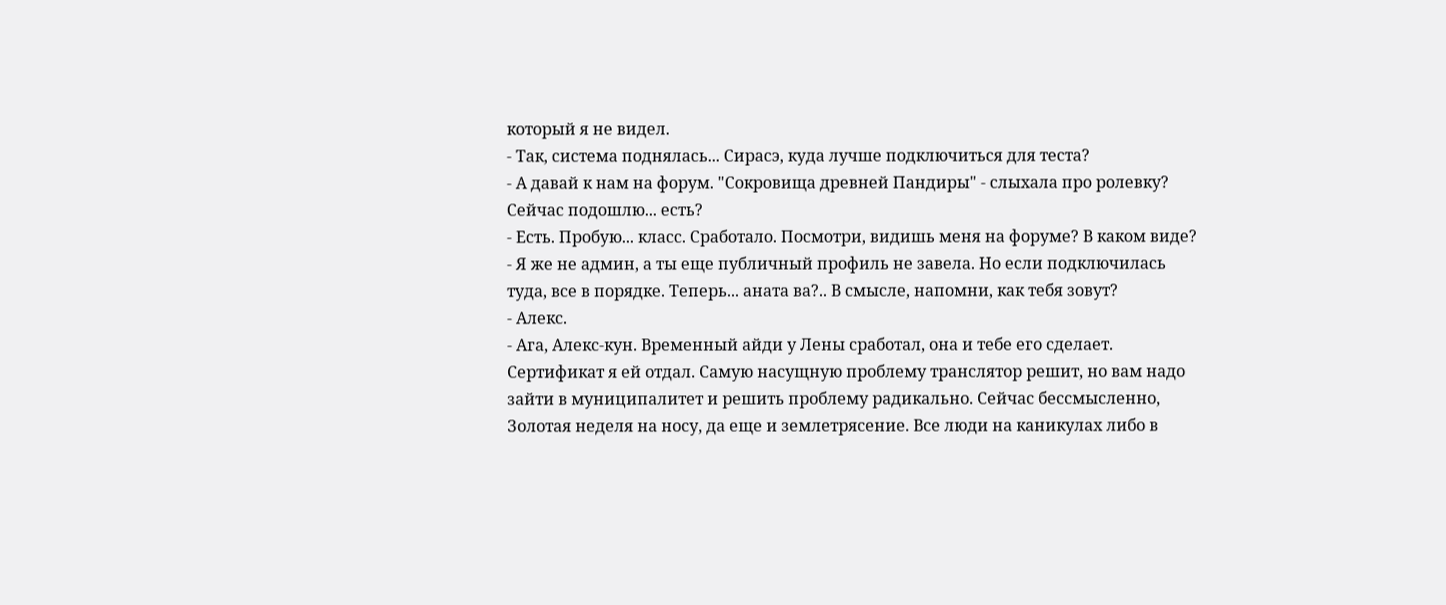который я не видел.
- Так, система поднялась... Сирасэ, куда лучше подключиться для теста?
- А давай к нам на форум. "Сокровища древней Пандиры" - слыхала про ролевку? Сейчас подошлю... есть?
- Есть. Пробую... класс. Сработало. Посмотри, видишь меня на форуме? В каком виде?
- Я же не админ, а ты еще публичный профиль не завела. Но если подключилась туда, все в порядке. Теперь... аната ва?.. В смысле, напомни, как тебя зовут?
- Алекс.
- Ага, Алекс-кун. Временный айди у Лены сработал, она и тебе его сделает. Сертификат я ей отдал. Самую насущную проблему транслятор решит, но вам надо зайти в муниципалитет и решить проблему радикально. Сейчас бессмысленно, Золотая неделя на носу, да еще и землетрясение. Все люди на каникулах либо в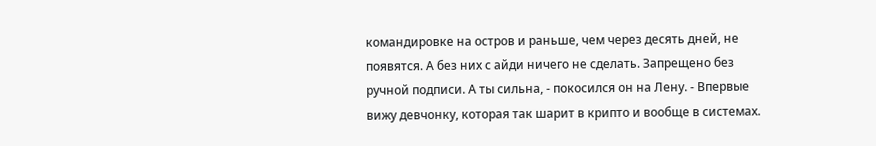командировке на остров и раньше, чем через десять дней, не появятся. А без них с айди ничего не сделать. Запрещено без ручной подписи. А ты сильна, - покосился он на Лену. - Впервые вижу девчонку, которая так шарит в крипто и вообще в системах.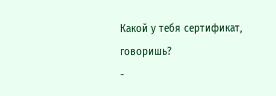Какой у тебя сертификат, говоришь?
-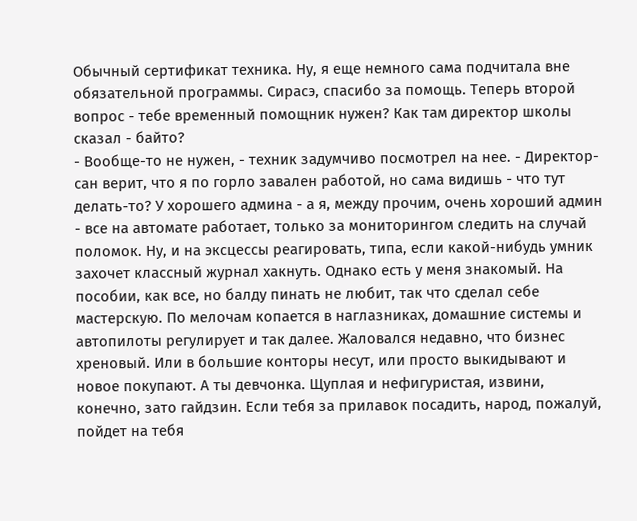Обычный сертификат техника. Ну, я еще немного сама подчитала вне обязательной программы. Сирасэ, спасибо за помощь. Теперь второй вопрос - тебе временный помощник нужен? Как там директор школы сказал - байто?
- Вообще-то не нужен, - техник задумчиво посмотрел на нее. - Директор-сан верит, что я по горло завален работой, но сама видишь - что тут делать-то? У хорошего админа - а я, между прочим, очень хороший админ - все на автомате работает, только за мониторингом следить на случай поломок. Ну, и на эксцессы реагировать, типа, если какой-нибудь умник захочет классный журнал хакнуть. Однако есть у меня знакомый. На пособии, как все, но балду пинать не любит, так что сделал себе мастерскую. По мелочам копается в наглазниках, домашние системы и автопилоты регулирует и так далее. Жаловался недавно, что бизнес хреновый. Или в большие конторы несут, или просто выкидывают и новое покупают. А ты девчонка. Щуплая и нефигуристая, извини, конечно, зато гайдзин. Если тебя за прилавок посадить, народ, пожалуй, пойдет на тебя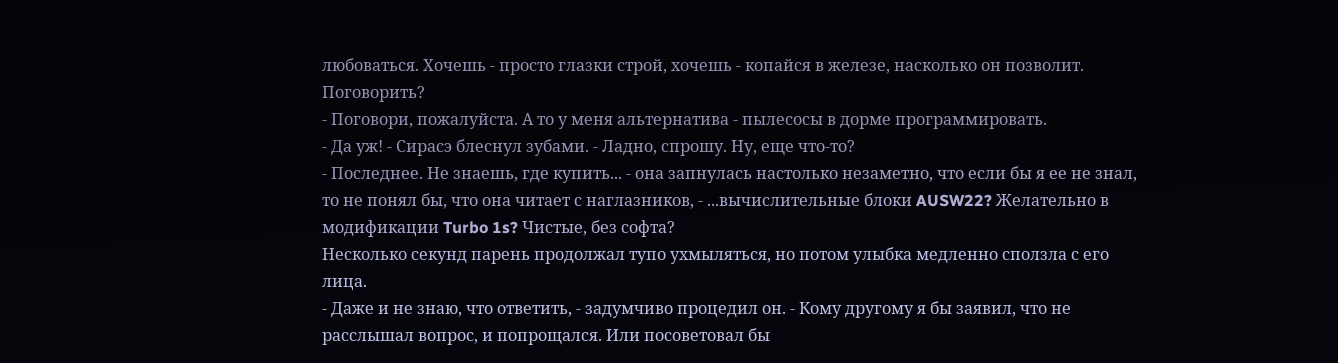любоваться. Хочешь - просто глазки строй, хочешь - копайся в железе, насколько он позволит. Поговорить?
- Поговори, пожалуйста. А то у меня альтернатива - пылесосы в дорме программировать.
- Да уж! - Сирасэ блеснул зубами. - Ладно, спрошу. Ну, еще что-то?
- Последнее. Не знаешь, где купить... - она запнулась настолько незаметно, что если бы я ее не знал, то не понял бы, что она читает с наглазников, - ...вычислительные блоки AUSW22? Желательно в модификации Turbo 1s? Чистые, без софта?
Несколько секунд парень продолжал тупо ухмыляться, но потом улыбка медленно сползла с его лица.
- Даже и не знаю, что ответить, - задумчиво процедил он. - Кому другому я бы заявил, что не расслышал вопрос, и попрощался. Или посоветовал бы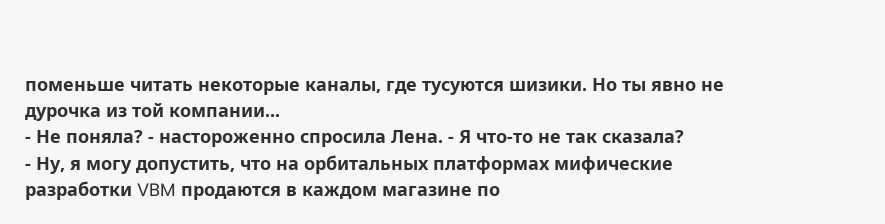поменьше читать некоторые каналы, где тусуются шизики. Но ты явно не дурочка из той компании...
- Не поняла? - настороженно спросила Лена. - Я что-то не так сказала?
- Ну, я могу допустить, что на орбитальных платформах мифические разработки VBM продаются в каждом магазине по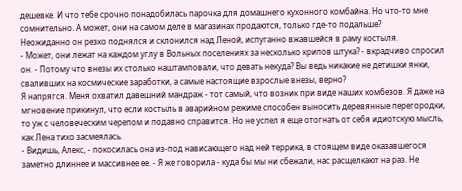дешевке. И что тебе срочно понадобилась парочка для домашнего кухонного комбайна. Но что-то мне сомнительно. А может, они на самом деле в магазинах продаются, только где-то подальше?
Неожиданно он резко поднялся и склонился над Леной, испуганно вжавшейся в раму костыля.
- Может, они лежат на каждом углу в Вольных поселениях за несколько крипов штука? - вкрадчиво спросил он. - Потому что внезы их столько наштамповали, что девать некуда? Вы ведь никакие не детишки янки, сваливших на космические заработки, а самые настоящие взрослые внезы, верно?
Я напрягся. Меня охватил давешний мандраж - тот самый, что возник при виде наших комбезов. Я даже на мгновение прикинул, что если костыль в аварийном режиме способен выносить деревянные перегородки, то уж с человеческим черепом и подавно справится. Но не успел я еще отогнать от себя идиотскую мысль, как Лена тихо засмеялась.
- Видишь, Алекс, - покосилась она из-под нависающего над ней террика, в стоящем виде оказавшегося заметно длиннее и массивнее ее. - Я же говорила - куда бы мы ни сбежали, нас расщелкают на раз. Не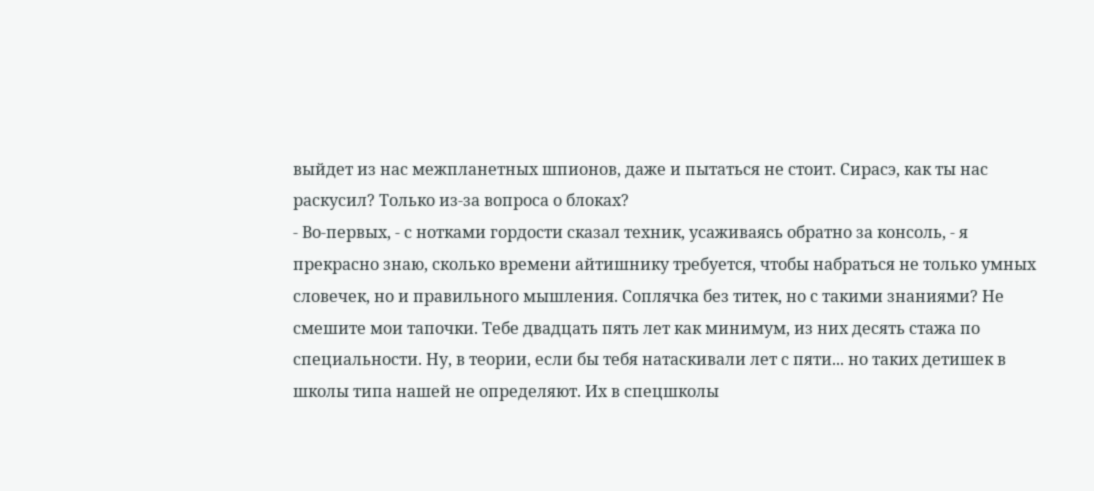выйдет из нас межпланетных шпионов, даже и пытаться не стоит. Сирасэ, как ты нас раскусил? Только из-за вопроса о блоках?
- Во-первых, - с нотками гордости сказал техник, усаживаясь обратно за консоль, - я прекрасно знаю, сколько времени айтишнику требуется, чтобы набраться не только умных словечек, но и правильного мышления. Соплячка без титек, но с такими знаниями? Не смешите мои тапочки. Тебе двадцать пять лет как минимум, из них десять стажа по специальности. Ну, в теории, если бы тебя натаскивали лет с пяти... но таких детишек в школы типа нашей не определяют. Их в спецшколы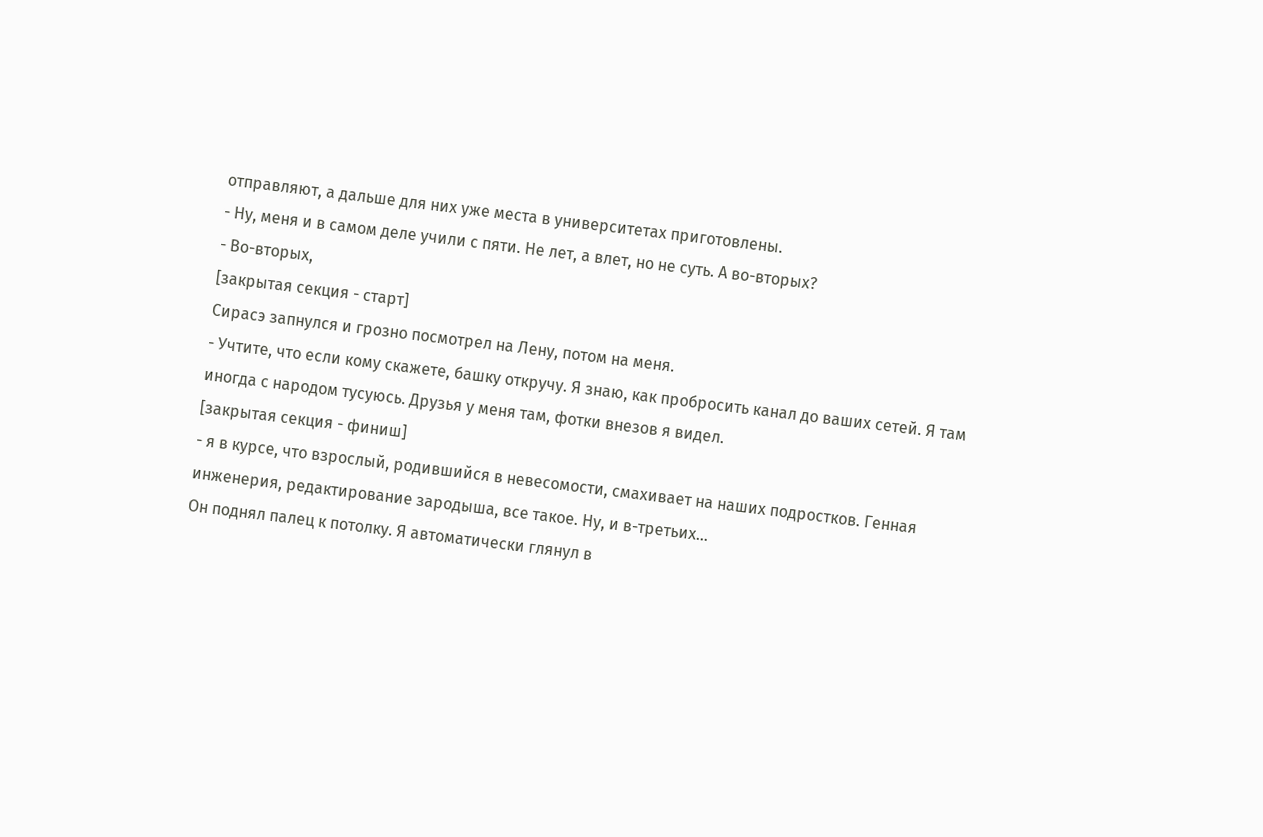отправляют, а дальше для них уже места в университетах приготовлены.
- Ну, меня и в самом деле учили с пяти. Не лет, а влет, но не суть. А во-вторых?
- Во-вторых,
[закрытая секция - старт]
Сирасэ запнулся и грозно посмотрел на Лену, потом на меня.
- Учтите, что если кому скажете, башку откручу. Я знаю, как пробросить канал до ваших сетей. Я там иногда с народом тусуюсь. Друзья у меня там, фотки внезов я видел.
[закрытая секция - финиш]
- я в курсе, что взрослый, родившийся в невесомости, смахивает на наших подростков. Генная инженерия, редактирование зародыша, все такое. Ну, и в-третьих...
Он поднял палец к потолку. Я автоматически глянул в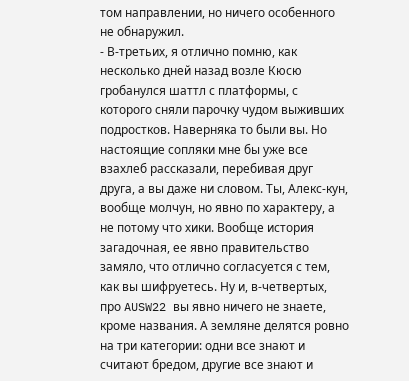том направлении, но ничего особенного не обнаружил.
- В-третьих, я отлично помню, как несколько дней назад возле Кюсю гробанулся шаттл с платформы, с которого сняли парочку чудом выживших подростков. Наверняка то были вы. Но настоящие сопляки мне бы уже все взахлеб рассказали, перебивая друг друга, а вы даже ни словом. Ты, Алекс-кун, вообще молчун, но явно по характеру, а не потому что хики. Вообще история загадочная, ее явно правительство замяло, что отлично согласуется с тем, как вы шифруетесь. Ну и, в-четвертых, про AUSW22 вы явно ничего не знаете, кроме названия. А земляне делятся ровно на три категории: одни все знают и считают бредом, другие все знают и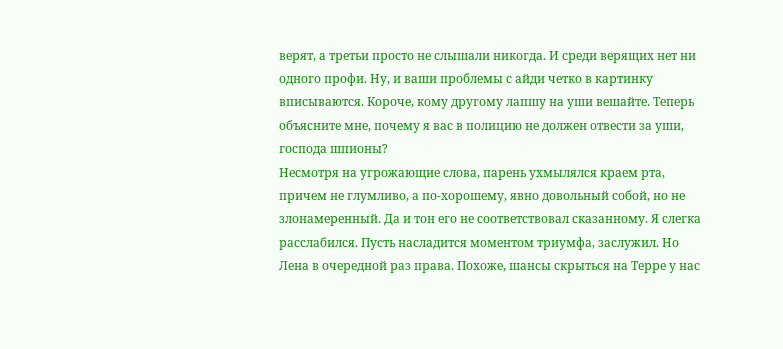верят, а третьи просто не слышали никогда. И среди верящих нет ни одного профи. Ну, и ваши проблемы с айди четко в картинку вписываются. Короче, кому другому лапшу на уши вешайте. Теперь объясните мне, почему я вас в полицию не должен отвести за уши, господа шпионы?
Несмотря на угрожающие слова, парень ухмылялся краем рта, причем не глумливо, а по-хорошему, явно довольный собой, но не злонамеренный. Да и тон его не соответствовал сказанному. Я слегка расслабился. Пусть насладится моментом триумфа, заслужил. Но Лена в очередной раз права. Похоже, шансы скрыться на Терре у нас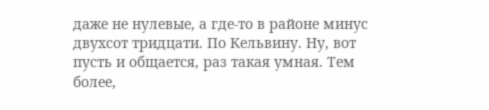даже не нулевые, а где-то в районе минус двухсот тридцати. По Кельвину. Ну, вот пусть и общается, раз такая умная. Тем более,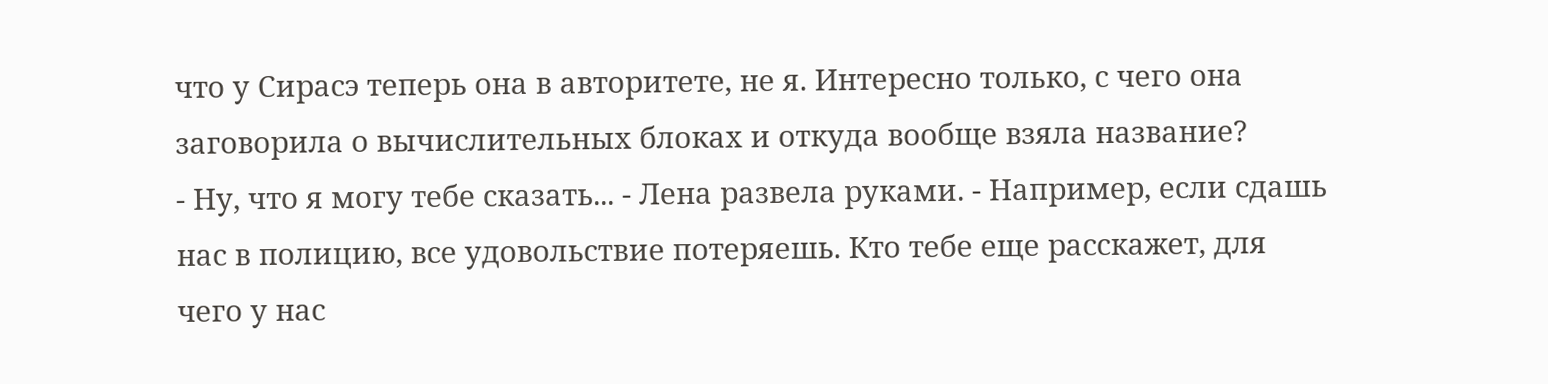что у Сирасэ теперь она в авторитете, не я. Интересно только, с чего она заговорила о вычислительных блоках и откуда вообще взяла название?
- Ну, что я могу тебе сказать... - Лена развела руками. - Например, если сдашь нас в полицию, все удовольствие потеряешь. Кто тебе еще расскажет, для чего у нас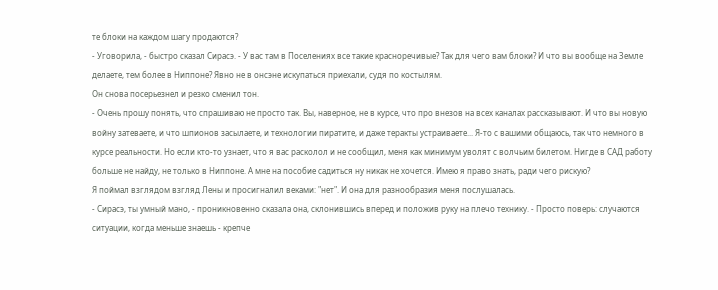те блоки на каждом шагу продаются?
- Уговорила, - быстро сказал Сирасэ. - У вас там в Поселениях все такие красноречивые? Так для чего вам блоки? И что вы вообще на Земле делаете, тем более в Ниппоне? Явно не в онсэне искупаться приехали, судя по костылям.
Он снова посерьезнел и резко сменил тон.
- Очень прошу понять, что спрашиваю не просто так. Вы, наверное, не в курсе, что про внезов на всех каналах рассказывают. И что вы новую войну затеваете, и что шпионов засылаете, и технологии пиратите, и даже теракты устраиваете... Я-то с вашими общаюсь, так что немного в курсе реальности. Но если кто-то узнает, что я вас расколол и не сообщил, меня как минимум уволят с волчьим билетом. Нигде в САД работу больше не найду, не только в Ниппоне. А мне на пособие садиться ну никак не хочется. Имею я право знать, ради чего рискую?
Я поймал взглядом взгляд Лены и просигналил веками: "нет". И она для разнообразия меня послушалась.
- Сирасэ, ты умный мано, - проникновенно сказала она, склонившись вперед и положив руку на плечо технику. - Просто поверь: случаются ситуации, когда меньше знаешь - крепче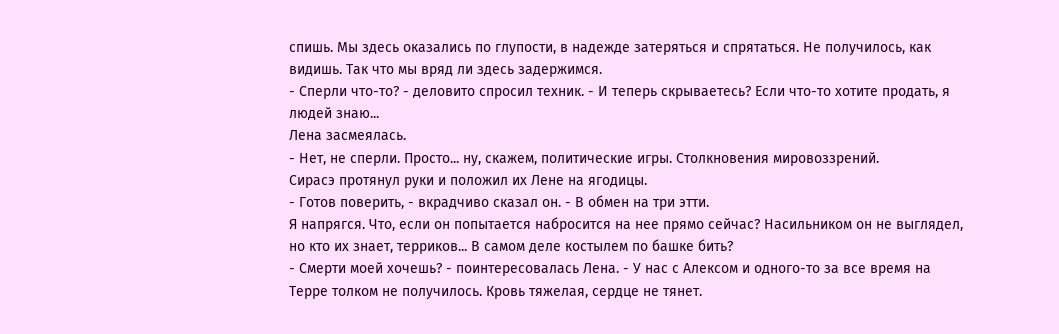спишь. Мы здесь оказались по глупости, в надежде затеряться и спрятаться. Не получилось, как видишь. Так что мы вряд ли здесь задержимся.
- Сперли что-то? - деловито спросил техник. - И теперь скрываетесь? Если что-то хотите продать, я людей знаю...
Лена засмеялась.
- Нет, не сперли. Просто... ну, скажем, политические игры. Столкновения мировоззрений.
Сирасэ протянул руки и положил их Лене на ягодицы.
- Готов поверить, - вкрадчиво сказал он. - В обмен на три этти.
Я напрягся. Что, если он попытается набросится на нее прямо сейчас? Насильником он не выглядел, но кто их знает, терриков... В самом деле костылем по башке бить?
- Смерти моей хочешь? - поинтересовалась Лена. - У нас с Алексом и одного-то за все время на Терре толком не получилось. Кровь тяжелая, сердце не тянет.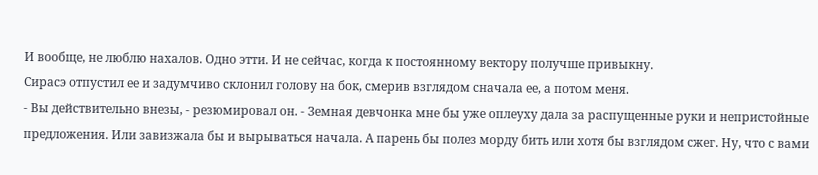И вообще, не люблю нахалов. Одно этти. И не сейчас, когда к постоянному вектору получше привыкну.
Сирасэ отпустил ее и задумчиво склонил голову на бок, смерив взглядом сначала ее, а потом меня.
- Вы действительно внезы, - резюмировал он. - Земная девчонка мне бы уже оплеуху дала за распущенные руки и непристойные предложения. Или завизжала бы и вырываться начала. А парень бы полез морду бить или хотя бы взглядом сжег. Ну, что с вами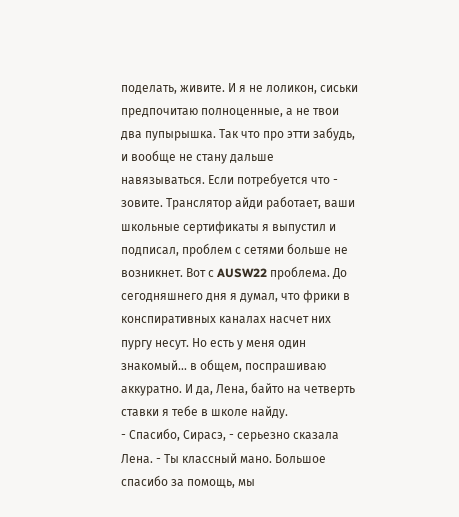поделать, живите. И я не лоликон, сиськи предпочитаю полноценные, а не твои два пупырышка. Так что про этти забудь, и вообще не стану дальше навязываться. Если потребуется что - зовите. Транслятор айди работает, ваши школьные сертификаты я выпустил и подписал, проблем с сетями больше не возникнет. Вот с AUSW22 проблема. До сегодняшнего дня я думал, что фрики в конспиративных каналах насчет них пургу несут. Но есть у меня один знакомый... в общем, поспрашиваю аккуратно. И да, Лена, байто на четверть ставки я тебе в школе найду.
- Спасибо, Сирасэ, - серьезно сказала Лена. - Ты классный мано. Большое спасибо за помощь, мы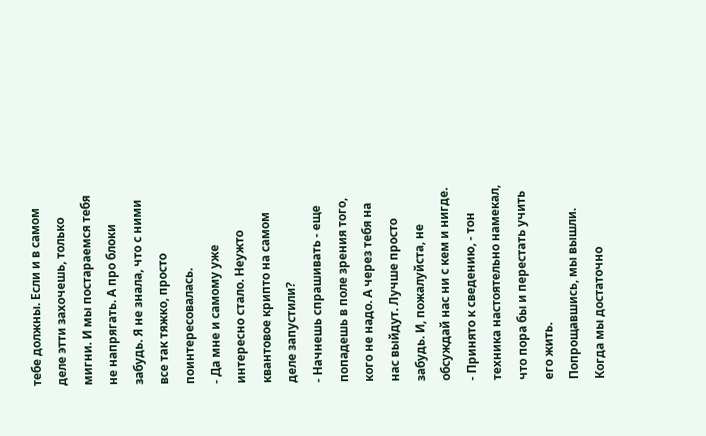тебе должны. Если и в самом деле этти захочешь, только мигни. И мы постараемся тебя не напрягать. А про блоки забудь. Я не знала, что с ними все так тяжко, просто поинтересовалась.
- Да мне и самому уже интересно стало. Неужто квантовое крипто на самом деле запустили?
- Начнешь спрашивать - еще попадешь в поле зрения того, кого не надо. А через тебя на нас выйдут. Лучше просто забудь. И, пожалуйста, не обсуждай нас ни с кем и нигде.
- Принято к сведению, - тон техника настоятельно намекал, что пора бы и перестать учить его жить.
Попрощавшись, мы вышли. Когда мы достаточно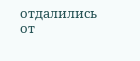отдалились от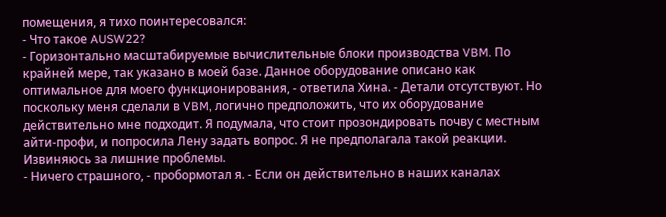помещения, я тихо поинтересовался:
- Что такое AUSW22?
- Горизонтально масштабируемые вычислительные блоки производства VBM. По крайней мере, так указано в моей базе. Данное оборудование описано как оптимальное для моего функционирования, - ответила Хина. - Детали отсутствуют. Но поскольку меня сделали в VBM, логично предположить, что их оборудование действительно мне подходит. Я подумала, что стоит прозондировать почву с местным айти-профи, и попросила Лену задать вопрос. Я не предполагала такой реакции. Извиняюсь за лишние проблемы.
- Ничего страшного, - пробормотал я. - Если он действительно в наших каналах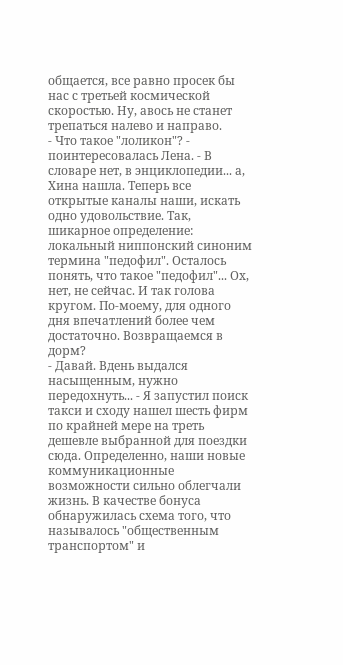общается, все равно просек бы нас с третьей космической скоростью. Ну, авось не станет трепаться налево и направо.
- Что такое "лоликон"? - поинтересовалась Лена. - В словаре нет, в энциклопедии... а, Хина нашла. Теперь все открытые каналы наши, искать одно удовольствие. Так, шикарное определение: локальный ниппонский синоним термина "педофил". Осталось понять, что такое "педофил"... Ох, нет, не сейчас. И так голова кругом. По-моему, для одного дня впечатлений более чем достаточно. Возвращаемся в дорм?
- Давай. Вдень выдался насыщенным, нужно передохнуть... - Я запустил поиск такси и сходу нашел шесть фирм по крайней мере на треть дешевле выбранной для поездки сюда. Определенно, наши новые коммуникационные возможности сильно облегчали жизнь. В качестве бонуса обнаружилась схема того, что называлось "общественным транспортом" и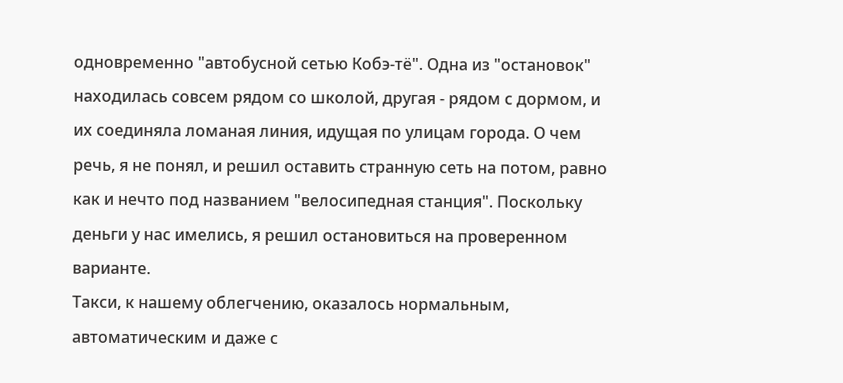одновременно "автобусной сетью Кобэ-тё". Одна из "остановок" находилась совсем рядом со школой, другая - рядом с дормом, и их соединяла ломаная линия, идущая по улицам города. О чем речь, я не понял, и решил оставить странную сеть на потом, равно как и нечто под названием "велосипедная станция". Поскольку деньги у нас имелись, я решил остановиться на проверенном варианте.
Такси, к нашему облегчению, оказалось нормальным, автоматическим и даже с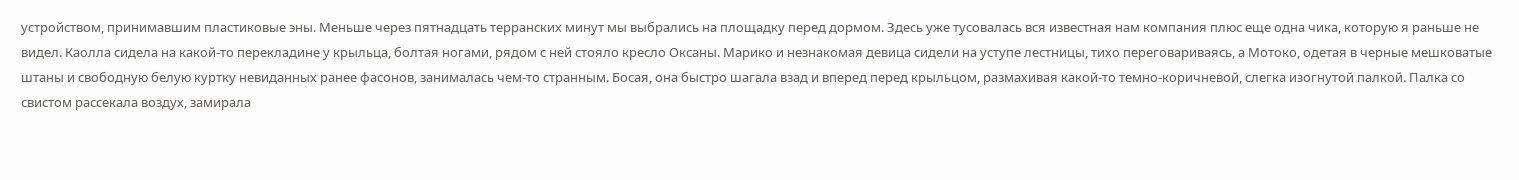устройством, принимавшим пластиковые эны. Меньше через пятнадцать терранских минут мы выбрались на площадку перед дормом. Здесь уже тусовалась вся известная нам компания плюс еще одна чика, которую я раньше не видел. Каолла сидела на какой-то перекладине у крыльца, болтая ногами, рядом с ней стояло кресло Оксаны. Марико и незнакомая девица сидели на уступе лестницы, тихо переговариваясь, а Мотоко, одетая в черные мешковатые штаны и свободную белую куртку невиданных ранее фасонов, занималась чем-то странным. Босая, она быстро шагала взад и вперед перед крыльцом, размахивая какой-то темно-коричневой, слегка изогнутой палкой. Палка со свистом рассекала воздух, замирала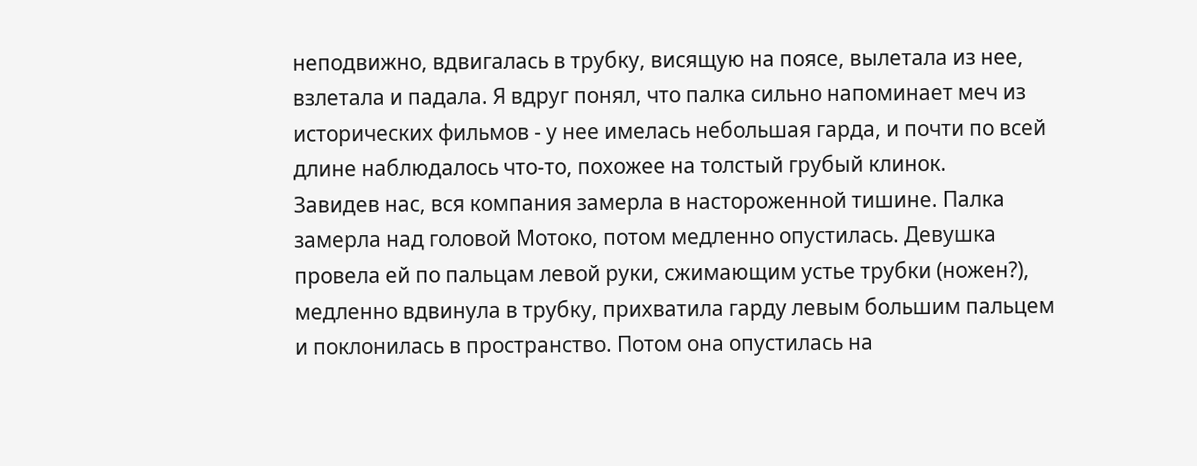неподвижно, вдвигалась в трубку, висящую на поясе, вылетала из нее, взлетала и падала. Я вдруг понял, что палка сильно напоминает меч из исторических фильмов - у нее имелась небольшая гарда, и почти по всей длине наблюдалось что-то, похожее на толстый грубый клинок.
Завидев нас, вся компания замерла в настороженной тишине. Палка замерла над головой Мотоко, потом медленно опустилась. Девушка провела ей по пальцам левой руки, сжимающим устье трубки (ножен?), медленно вдвинула в трубку, прихватила гарду левым большим пальцем и поклонилась в пространство. Потом она опустилась на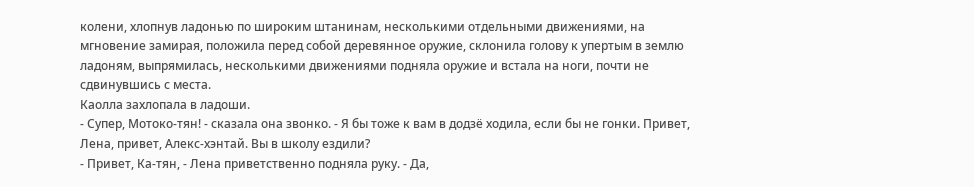колени, хлопнув ладонью по широким штанинам, несколькими отдельными движениями, на мгновение замирая, положила перед собой деревянное оружие, склонила голову к упертым в землю ладоням, выпрямилась, несколькими движениями подняла оружие и встала на ноги, почти не сдвинувшись с места.
Каолла захлопала в ладоши.
- Супер, Мотоко-тян! - сказала она звонко. - Я бы тоже к вам в додзё ходила, если бы не гонки. Привет, Лена, привет, Алекс-хэнтай. Вы в школу ездили?
- Привет, Ка-тян, - Лена приветственно подняла руку. - Да,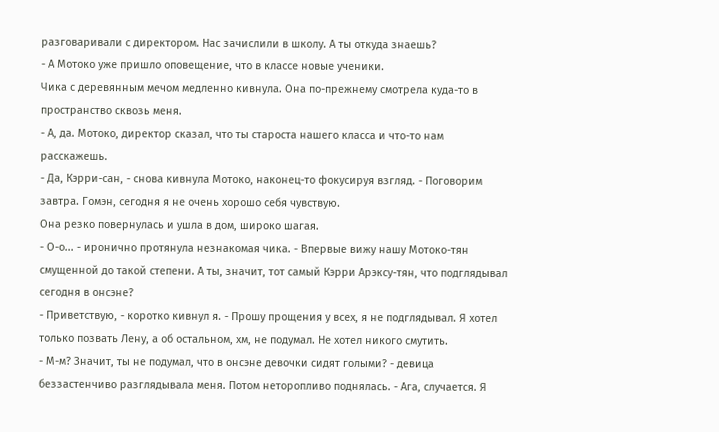разговаривали с директором. Нас зачислили в школу. А ты откуда знаешь?
- А Мотоко уже пришло оповещение, что в классе новые ученики.
Чика с деревянным мечом медленно кивнула. Она по-прежнему смотрела куда-то в пространство сквозь меня.
- А, да. Мотоко, директор сказал, что ты староста нашего класса и что-то нам расскажешь.
- Да, Кэрри-сан, - снова кивнула Мотоко, наконец-то фокусируя взгляд. - Поговорим завтра. Гомэн, сегодня я не очень хорошо себя чувствую.
Она резко повернулась и ушла в дом, широко шагая.
- О-о... - иронично протянула незнакомая чика. - Впервые вижу нашу Мотоко-тян смущенной до такой степени. А ты, значит, тот самый Кэрри Арэксу-тян, что подглядывал сегодня в онсэне?
- Приветствую, - коротко кивнул я. - Прошу прощения у всех, я не подглядывал. Я хотел только позвать Лену, а об остальном, хм, не подумал. Не хотел никого смутить.
- М-м? Значит, ты не подумал, что в онсэне девочки сидят голыми? - девица беззастенчиво разглядывала меня. Потом неторопливо поднялась. - Ага, случается. Я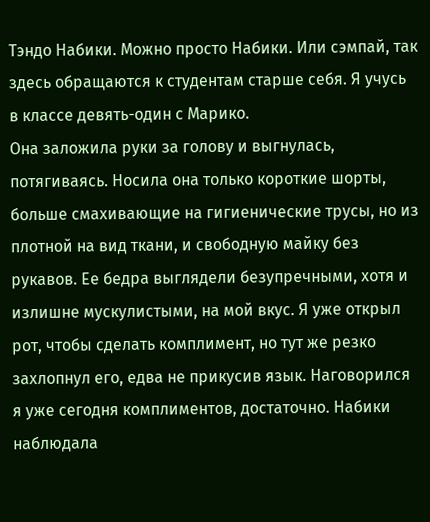Тэндо Набики. Можно просто Набики. Или сэмпай, так здесь обращаются к студентам старше себя. Я учусь в классе девять-один с Марико.
Она заложила руки за голову и выгнулась, потягиваясь. Носила она только короткие шорты, больше смахивающие на гигиенические трусы, но из плотной на вид ткани, и свободную майку без рукавов. Ее бедра выглядели безупречными, хотя и излишне мускулистыми, на мой вкус. Я уже открыл рот, чтобы сделать комплимент, но тут же резко захлопнул его, едва не прикусив язык. Наговорился я уже сегодня комплиментов, достаточно. Набики наблюдала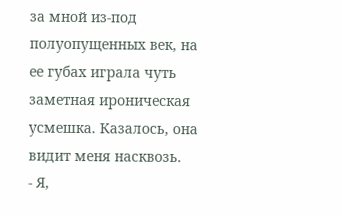за мной из-под полуопущенных век, на ее губах играла чуть заметная ироническая усмешка. Казалось, она видит меня насквозь.
- Я,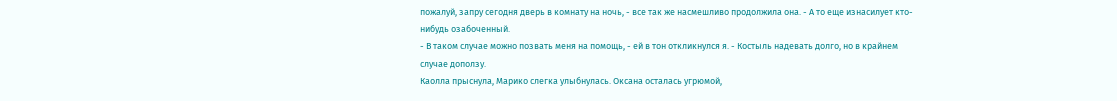пожалуй, запру сегодня дверь в комнату на ночь, - все так же насмешливо продолжила она. - А то еще изнасилует кто-нибудь озабоченный.
- В таком случае можно позвать меня на помощь, - ей в тон откликнулся я. - Костыль надевать долго, но в крайнем случае доползу.
Каолла прыснула, Марико слегка улыбнулась. Оксана осталась угрюмой,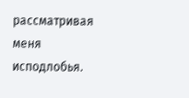рассматривая меня исподлобья.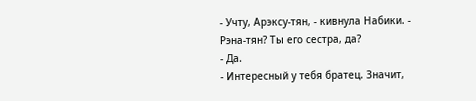- Учту, Арэксу-тян, - кивнула Набики. - Рэна-тян? Ты его сестра, да?
- Да.
- Интересный у тебя братец. Значит,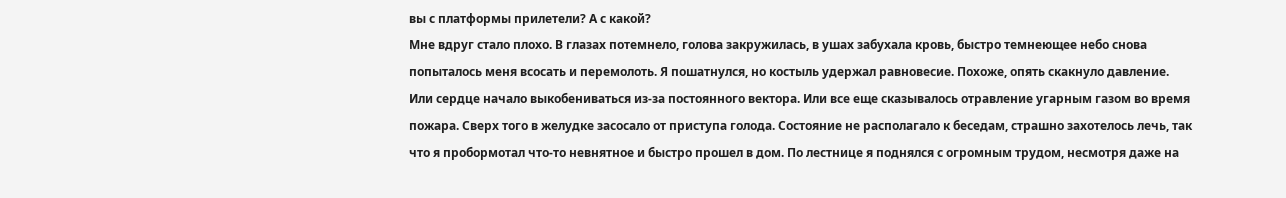вы с платформы прилетели? А с какой?
Мне вдруг стало плохо. В глазах потемнело, голова закружилась, в ушах забухала кровь, быстро темнеющее небо снова попыталось меня всосать и перемолоть. Я пошатнулся, но костыль удержал равновесие. Похоже, опять скакнуло давление. Или сердце начало выкобениваться из-за постоянного вектора. Или все еще сказывалось отравление угарным газом во время пожара. Сверх того в желудке засосало от приступа голода. Состояние не располагало к беседам, страшно захотелось лечь, так что я пробормотал что-то невнятное и быстро прошел в дом. По лестнице я поднялся с огромным трудом, несмотря даже на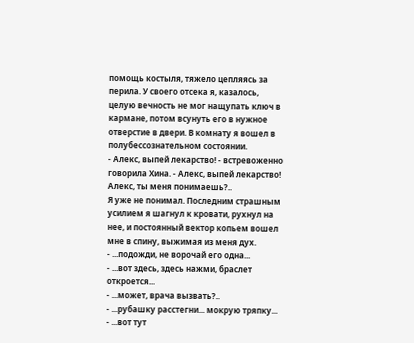помощь костыля, тяжело цепляясь за перила. У своего отсека я, казалось, целую вечность не мог нащупать ключ в кармане, потом всунуть его в нужное отверстие в двери. В комнату я вошел в полубессознательном состоянии.
- Алекс, выпей лекарство! - встревоженно говорила Хина. - Алекс, выпей лекарство! Алекс, ты меня понимаешь?..
Я уже не понимал. Последним страшным усилием я шагнул к кровати, рухнул на нее, и постоянный вектор копьем вошел мне в спину, выжимая из меня дух.
- ...подожди, не ворочай его одна...
- ...вот здесь, здесь нажми, браслет откроется...
- ...может, врача вызвать?..
- ...рубашку расстегни... мокрую тряпку...
- ...вот тут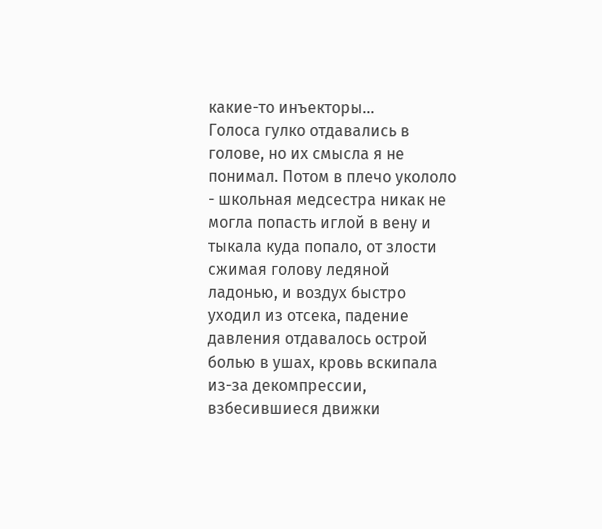какие-то инъекторы...
Голоса гулко отдавались в голове, но их смысла я не понимал. Потом в плечо укололо - школьная медсестра никак не могла попасть иглой в вену и тыкала куда попало, от злости сжимая голову ледяной ладонью, и воздух быстро уходил из отсека, падение давления отдавалось острой болью в ушах, кровь вскипала из-за декомпрессии, взбесившиеся движки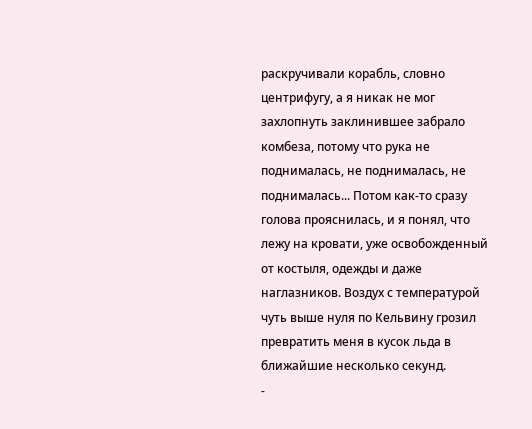раскручивали корабль, словно центрифугу, а я никак не мог захлопнуть заклинившее забрало комбеза, потому что рука не поднималась, не поднималась, не поднималась... Потом как-то сразу голова прояснилась, и я понял, что лежу на кровати, уже освобожденный от костыля, одежды и даже наглазников. Воздух с температурой чуть выше нуля по Кельвину грозил превратить меня в кусок льда в ближайшие несколько секунд.
-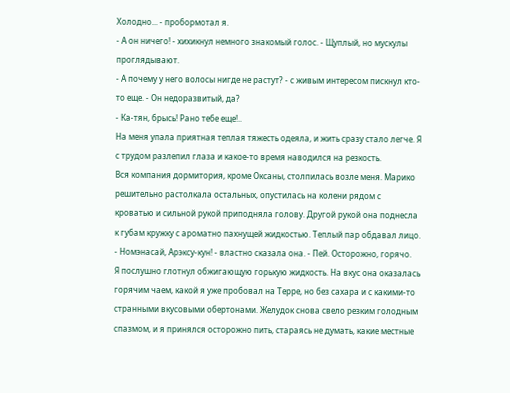Холодно... - пробормотал я.
- А он ничего! - хихикнул немного знакомый голос. - Щуплый, но мускулы проглядывают.
- А почему у него волосы нигде не растут? - с живым интересом пискнул кто-то еще. - Он недоразвитый, да?
- Ка-тян, брысь! Рано тебе еще!..
На меня упала приятная теплая тяжесть одеяла, и жить сразу стало легче. Я с трудом разлепил глаза и какое-то время наводился на резкость.
Вся компания дормитория, кроме Оксаны, столпилась возле меня. Марико решительно растолкала остальных, опустилась на колени рядом с кроватью и сильной рукой приподняла голову. Другой рукой она поднесла к губам кружку с ароматно пахнущей жидкостью. Теплый пар обдавал лицо.
- Номэнасай, Арэксу-кун! - властно сказала она. - Пей. Осторожно, горячо.
Я послушно глотнул обжигающую горькую жидкость. На вкус она оказалась горячим чаем, какой я уже пробовал на Терре, но без сахара и с какими-то странными вкусовыми обертонами. Желудок снова свело резким голодным спазмом, и я принялся осторожно пить, стараясь не думать, какие местные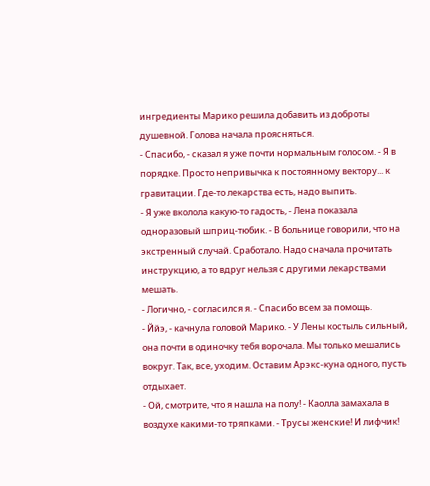ингредиенты Марико решила добавить из доброты душевной. Голова начала проясняться.
- Спасибо, - сказал я уже почти нормальным голосом. - Я в порядке. Просто непривычка к постоянному вектору... к гравитации. Где-то лекарства есть, надо выпить.
- Я уже вколола какую-то гадость, - Лена показала одноразовый шприц-тюбик. - В больнице говорили, что на экстренный случай. Сработало. Надо сначала прочитать инструкцию, а то вдруг нельзя с другими лекарствами мешать.
- Логично, - согласился я. - Спасибо всем за помощь.
- Ййэ, - качнула головой Марико. - У Лены костыль сильный, она почти в одиночку тебя ворочала. Мы только мешались вокруг. Так, все, уходим. Оставим Арэкс-куна одного, пусть отдыхает.
- Ой, смотрите, что я нашла на полу! - Каолла замахала в воздухе какими-то тряпками. - Трусы женские! И лифчик!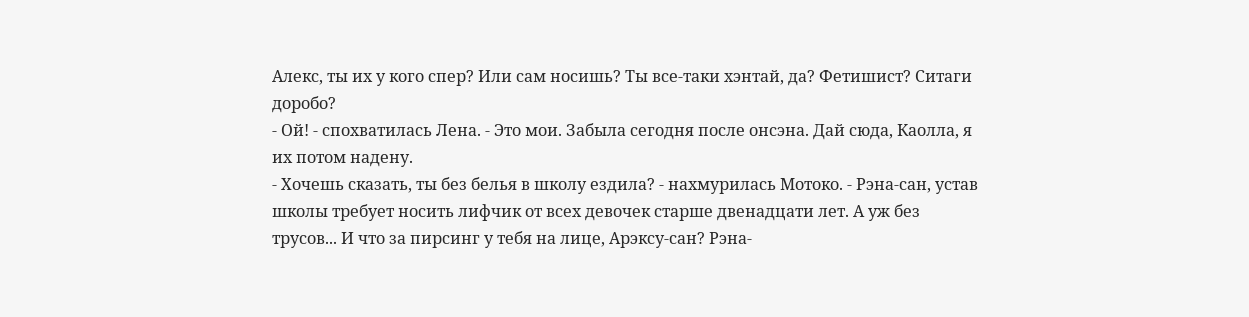Алекс, ты их у кого спер? Или сам носишь? Ты все-таки хэнтай, да? Фетишист? Ситаги доробо?
- Ой! - спохватилась Лена. - Это мои. Забыла сегодня после онсэна. Дай сюда, Каолла, я их потом надену.
- Хочешь сказать, ты без белья в школу ездила? - нахмурилась Мотоко. - Рэна-сан, устав школы требует носить лифчик от всех девочек старше двенадцати лет. А уж без трусов... И что за пирсинг у тебя на лице, Арэксу-сан? Рэна-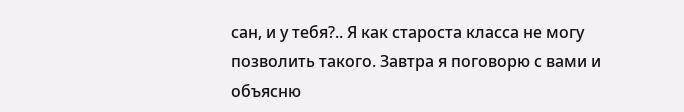сан, и у тебя?.. Я как староста класса не могу позволить такого. Завтра я поговорю с вами и объясню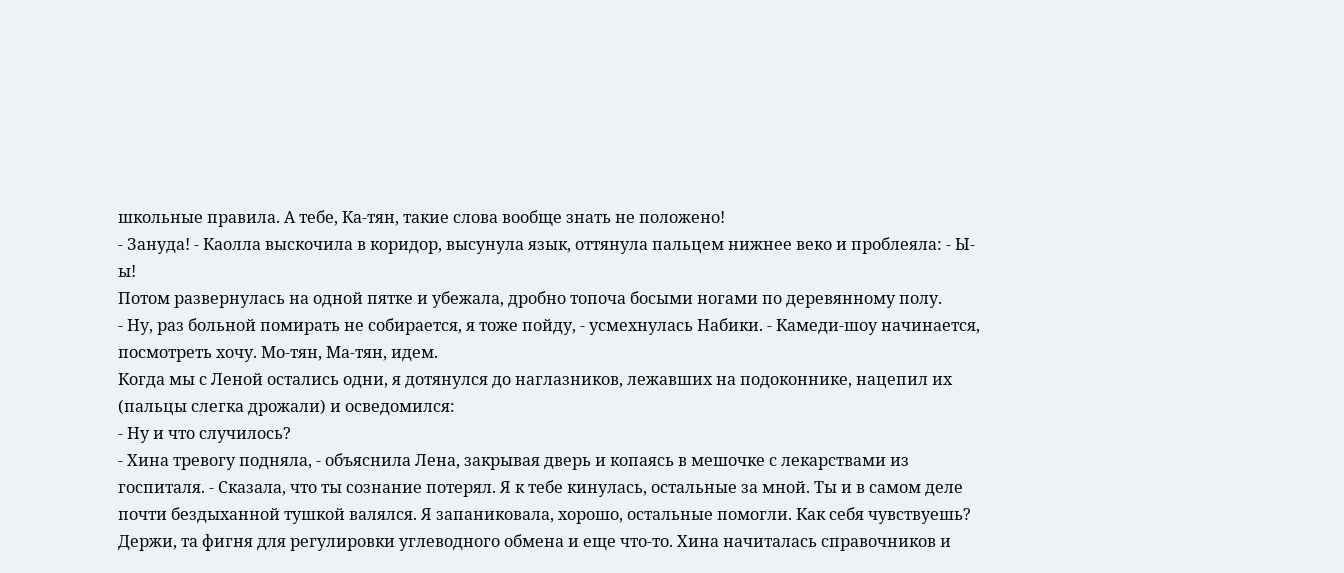школьные правила. А тебе, Ка-тян, такие слова вообще знать не положено!
- Зануда! - Каолла выскочила в коридор, высунула язык, оттянула пальцем нижнее веко и проблеяла: - Ы-ы!
Потом развернулась на одной пятке и убежала, дробно топоча босыми ногами по деревянному полу.
- Ну, раз больной помирать не собирается, я тоже пойду, - усмехнулась Набики. - Камеди-шоу начинается, посмотреть хочу. Мо-тян, Ма-тян, идем.
Когда мы с Леной остались одни, я дотянулся до наглазников, лежавших на подоконнике, нацепил их (пальцы слегка дрожали) и осведомился:
- Ну и что случилось?
- Хина тревогу подняла, - объяснила Лена, закрывая дверь и копаясь в мешочке с лекарствами из госпиталя. - Сказала, что ты сознание потерял. Я к тебе кинулась, остальные за мной. Ты и в самом деле почти бездыханной тушкой валялся. Я запаниковала, хорошо, остальные помогли. Как себя чувствуешь? Держи, та фигня для регулировки углеводного обмена и еще что-то. Хина начиталась справочников и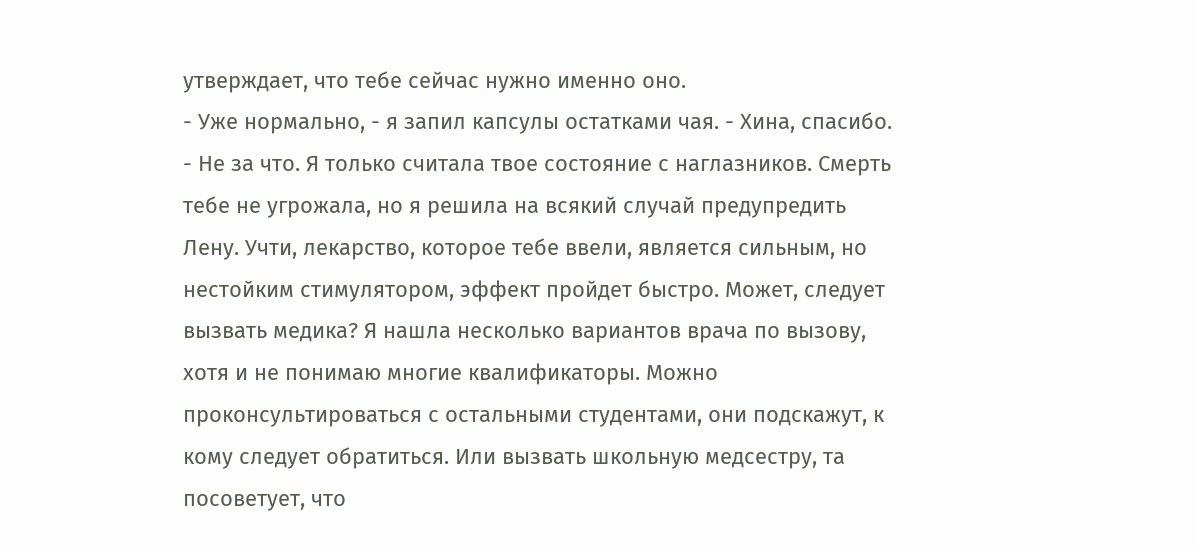утверждает, что тебе сейчас нужно именно оно.
- Уже нормально, - я запил капсулы остатками чая. - Хина, спасибо.
- Не за что. Я только считала твое состояние с наглазников. Смерть тебе не угрожала, но я решила на всякий случай предупредить Лену. Учти, лекарство, которое тебе ввели, является сильным, но нестойким стимулятором, эффект пройдет быстро. Может, следует вызвать медика? Я нашла несколько вариантов врача по вызову, хотя и не понимаю многие квалификаторы. Можно проконсультироваться с остальными студентами, они подскажут, к кому следует обратиться. Или вызвать школьную медсестру, та посоветует, что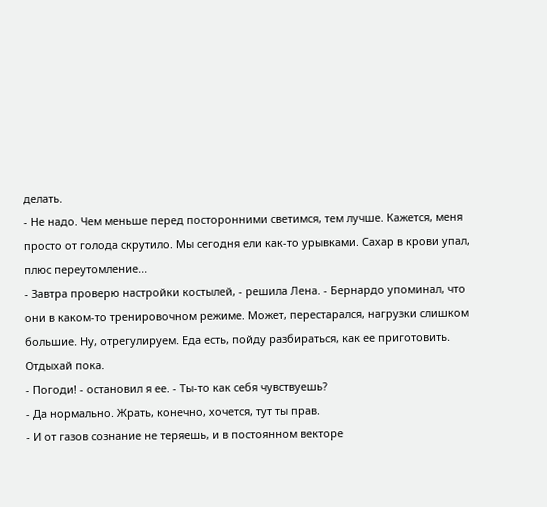делать.
- Не надо. Чем меньше перед посторонними светимся, тем лучше. Кажется, меня просто от голода скрутило. Мы сегодня ели как-то урывками. Сахар в крови упал, плюс переутомление...
- Завтра проверю настройки костылей, - решила Лена. - Бернардо упоминал, что они в каком-то тренировочном режиме. Может, перестарался, нагрузки слишком большие. Ну, отрегулируем. Еда есть, пойду разбираться, как ее приготовить. Отдыхай пока.
- Погоди! - остановил я ее. - Ты-то как себя чувствуешь?
- Да нормально. Жрать, конечно, хочется, тут ты прав.
- И от газов сознание не теряешь, и в постоянном векторе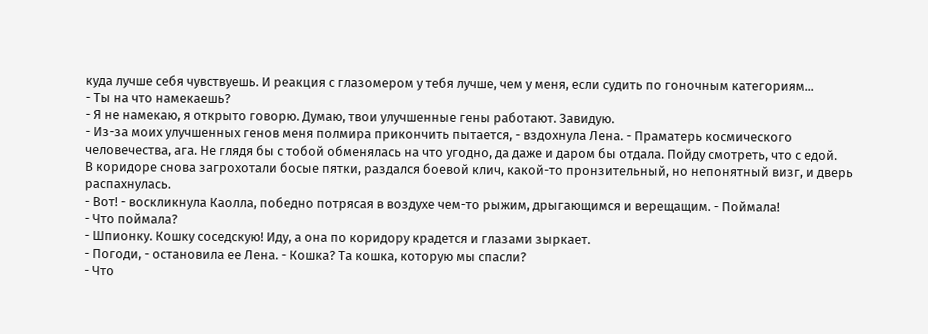куда лучше себя чувствуешь. И реакция с глазомером у тебя лучше, чем у меня, если судить по гоночным категориям...
- Ты на что намекаешь?
- Я не намекаю, я открыто говорю. Думаю, твои улучшенные гены работают. Завидую.
- Из-за моих улучшенных генов меня полмира прикончить пытается, - вздохнула Лена. - Праматерь космического человечества, ага. Не глядя бы с тобой обменялась на что угодно, да даже и даром бы отдала. Пойду смотреть, что с едой.
В коридоре снова загрохотали босые пятки, раздался боевой клич, какой-то пронзительный, но непонятный визг, и дверь распахнулась.
- Вот! - воскликнула Каолла, победно потрясая в воздухе чем-то рыжим, дрыгающимся и верещащим. - Поймала!
- Что поймала?
- Шпионку. Кошку соседскую! Иду, а она по коридору крадется и глазами зыркает.
- Погоди, - остановила ее Лена. - Кошка? Та кошка, которую мы спасли?
- Что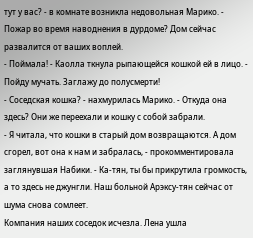тут у вас? - в комнате возникла недовольная Марико. - Пожар во время наводнения в дурдоме? Дом сейчас развалится от ваших воплей.
- Поймала! - Каолла ткнула рыпающейся кошкой ей в лицо. - Пойду мучать. Заглажу до полусмерти!
- Соседская кошка? - нахмурилась Марико. - Откуда она здесь? Они же переехали и кошку с собой забрали.
- Я читала, что кошки в старый дом возвращаются. А дом сгорел, вот она к нам и забралась, - прокомментировала заглянувшая Набики. - Ка-тян, ты бы прикрутила громкость, а то здесь не джунгли. Наш больной Арэксу-тян сейчас от шума снова сомлеет.
Компания наших соседок исчезла. Лена ушла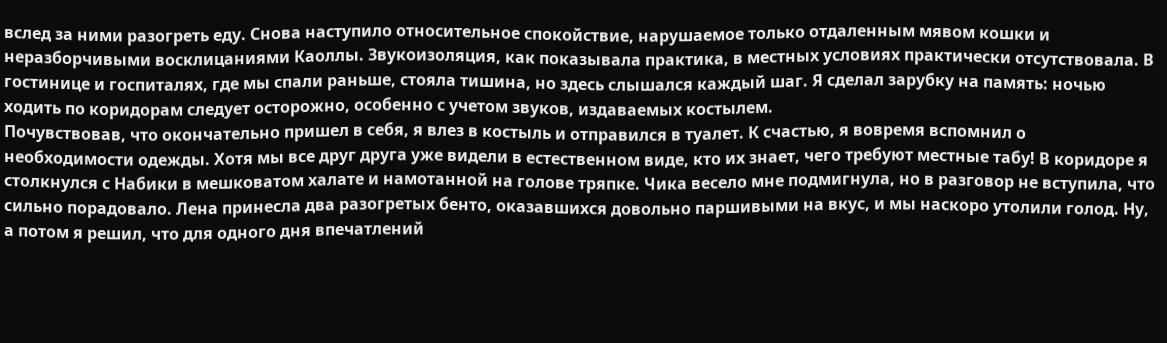вслед за ними разогреть еду. Снова наступило относительное спокойствие, нарушаемое только отдаленным мявом кошки и неразборчивыми восклицаниями Каоллы. Звукоизоляция, как показывала практика, в местных условиях практически отсутствовала. В гостинице и госпиталях, где мы спали раньше, стояла тишина, но здесь слышался каждый шаг. Я сделал зарубку на память: ночью ходить по коридорам следует осторожно, особенно с учетом звуков, издаваемых костылем.
Почувствовав, что окончательно пришел в себя, я влез в костыль и отправился в туалет. К счастью, я вовремя вспомнил о необходимости одежды. Хотя мы все друг друга уже видели в естественном виде, кто их знает, чего требуют местные табу! В коридоре я столкнулся с Набики в мешковатом халате и намотанной на голове тряпке. Чика весело мне подмигнула, но в разговор не вступила, что сильно порадовало. Лена принесла два разогретых бенто, оказавшихся довольно паршивыми на вкус, и мы наскоро утолили голод. Ну, а потом я решил, что для одного дня впечатлений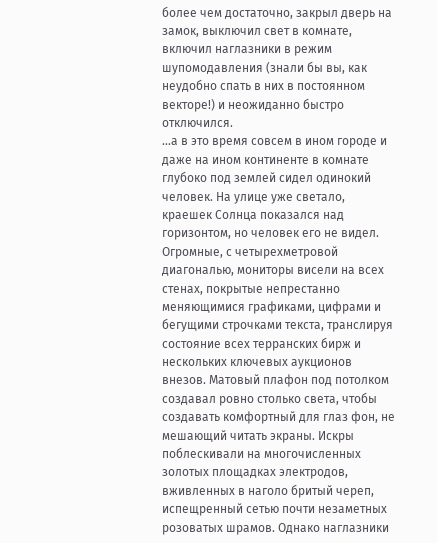более чем достаточно, закрыл дверь на замок, выключил свет в комнате, включил наглазники в режим шупомодавления (знали бы вы, как неудобно спать в них в постоянном векторе!) и неожиданно быстро отключился.
...а в это время совсем в ином городе и даже на ином континенте в комнате глубоко под землей сидел одинокий человек. На улице уже светало, краешек Солнца показался над горизонтом, но человек его не видел. Огромные, с четырехметровой диагональю, мониторы висели на всех стенах, покрытые непрестанно меняющимися графиками, цифрами и бегущими строчками текста, транслируя состояние всех терранских бирж и нескольких ключевых аукционов внезов. Матовый плафон под потолком создавал ровно столько света, чтобы создавать комфортный для глаз фон, не мешающий читать экраны. Искры поблескивали на многочисленных золотых площадках электродов, вживленных в наголо бритый череп, испещренный сетью почти незаметных розоватых шрамов. Однако наглазники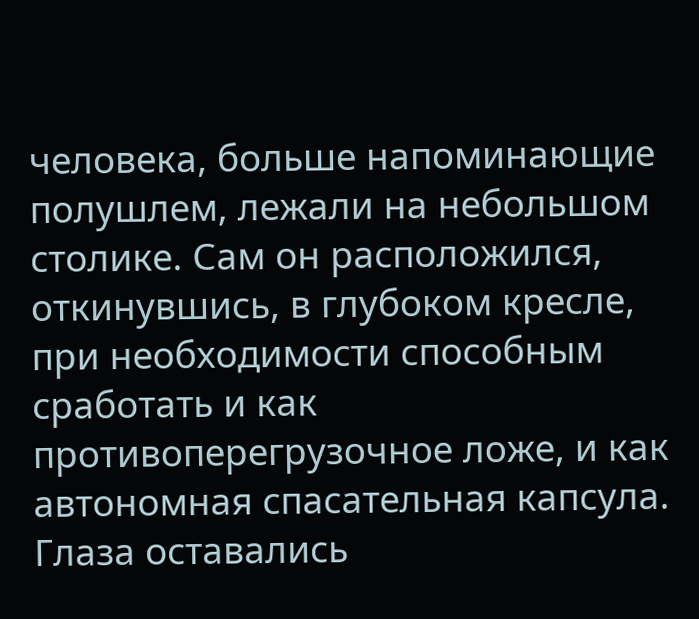человека, больше напоминающие полушлем, лежали на небольшом столике. Сам он расположился, откинувшись, в глубоком кресле, при необходимости способным сработать и как противоперегрузочное ложе, и как автономная спасательная капсула. Глаза оставались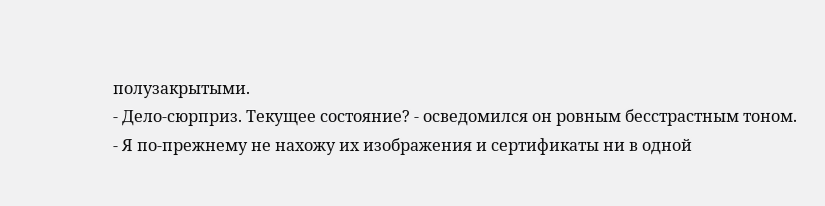полузакрытыми.
- Дело-сюрприз. Текущее состояние? - осведомился он ровным бесстрастным тоном.
- Я по-прежнему не нахожу их изображения и сертификаты ни в одной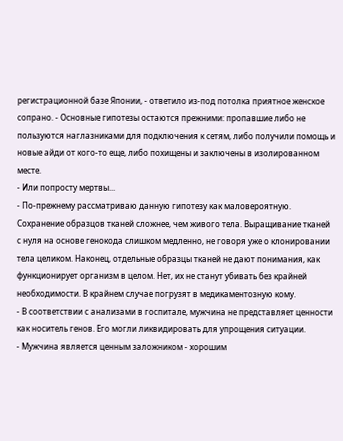регистрационной базе Японии, - ответило из-под потолка приятное женское сопрано. - Основные гипотезы остаются прежними: пропавшие либо не пользуются наглазниками для подключения к сетям, либо получили помощь и новые айди от кого-то еще, либо похищены и заключены в изолированном месте.
- Или попросту мертвы...
- По-прежнему рассматриваю данную гипотезу как маловероятную. Сохранение образцов тканей сложнее, чем живого тела. Выращивание тканей с нуля на основе генокода слишком медленно, не говоря уже о клонировании тела целиком. Наконец, отдельные образцы тканей не дают понимания, как функционирует организм в целом. Нет, их не станут убивать без крайней необходимости. В крайнем случае погрузят в медикаментозную кому.
- В соответствии с анализами в госпитале, мужчина не представляет ценности как носитель генов. Его могли ликвидировать для упрощения ситуации.
- Мужчина является ценным заложником - хорошим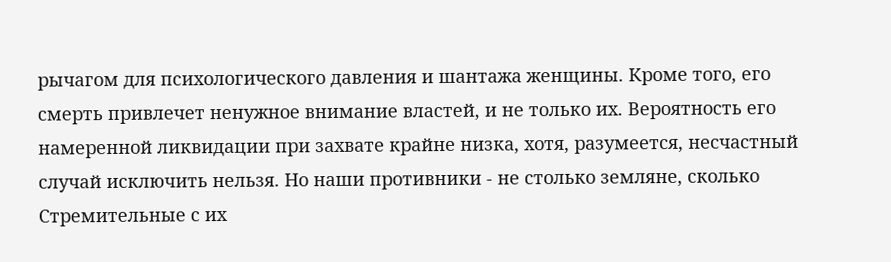рычагом для психологического давления и шантажа женщины. Кроме того, его смерть привлечет ненужное внимание властей, и не только их. Вероятность его намеренной ликвидации при захвате крайне низка, хотя, разумеется, несчастный случай исключить нельзя. Но наши противники - не столько земляне, сколько Стремительные с их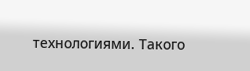технологиями. Такого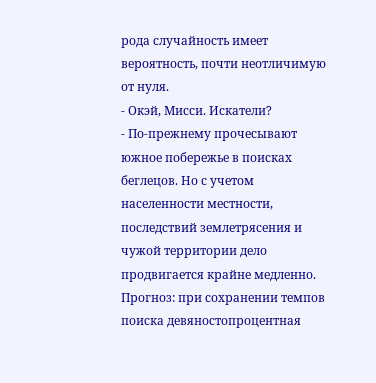рода случайность имеет вероятность, почти неотличимую от нуля.
- Окэй, Мисси. Искатели?
- По-прежнему прочесывают южное побережье в поисках беглецов. Но с учетом населенности местности, последствий землетрясения и чужой территории дело продвигается крайне медленно. Прогноз: при сохранении темпов поиска девяностопроцентная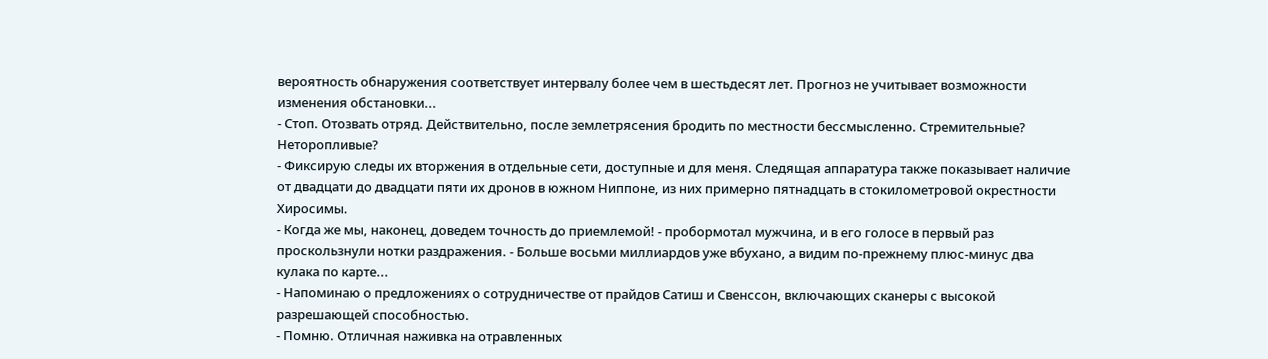вероятность обнаружения соответствует интервалу более чем в шестьдесят лет. Прогноз не учитывает возможности изменения обстановки...
- Стоп. Отозвать отряд. Действительно, после землетрясения бродить по местности бессмысленно. Стремительные? Неторопливые?
- Фиксирую следы их вторжения в отдельные сети, доступные и для меня. Следящая аппаратура также показывает наличие от двадцати до двадцати пяти их дронов в южном Ниппоне, из них примерно пятнадцать в стокилометровой окрестности Хиросимы.
- Когда же мы, наконец, доведем точность до приемлемой! - пробормотал мужчина, и в его голосе в первый раз проскользнули нотки раздражения. - Больше восьми миллиардов уже вбухано, а видим по-прежнему плюс-минус два кулака по карте...
- Напоминаю о предложениях о сотрудничестве от прайдов Сатиш и Свенссон, включающих сканеры с высокой разрешающей способностью.
- Помню. Отличная наживка на отравленных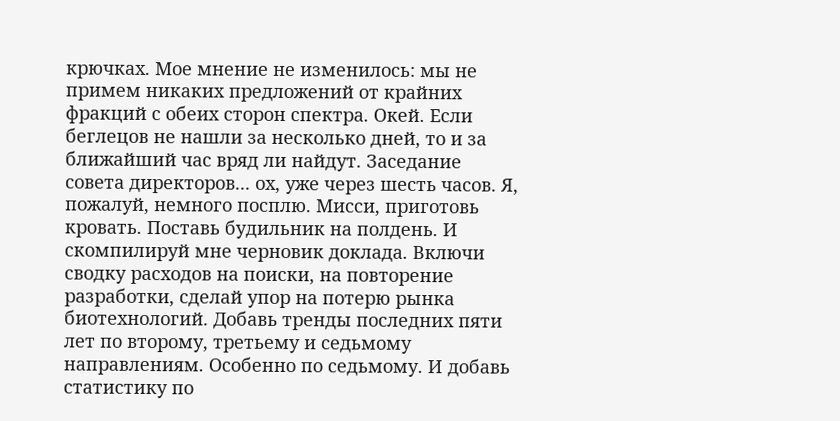крючках. Мое мнение не изменилось: мы не примем никаких предложений от крайних фракций с обеих сторон спектра. Окей. Если беглецов не нашли за несколько дней, то и за ближайший час вряд ли найдут. Заседание совета директоров... ох, уже через шесть часов. Я, пожалуй, немного посплю. Мисси, приготовь кровать. Поставь будильник на полдень. И скомпилируй мне черновик доклада. Включи сводку расходов на поиски, на повторение разработки, сделай упор на потерю рынка биотехнологий. Добавь тренды последних пяти лет по второму, третьему и седьмому направлениям. Особенно по седьмому. И добавь статистику по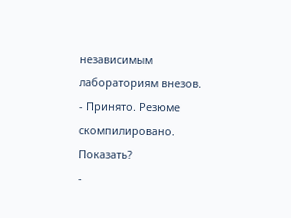независимым лабораториям внезов.
- Принято. Резюме скомпилировано. Показать?
-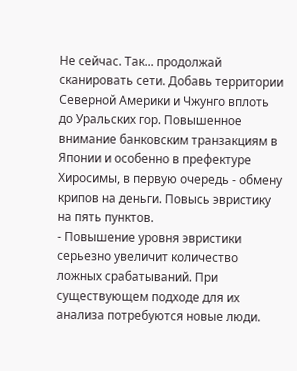Не сейчас. Так... продолжай сканировать сети. Добавь территории Северной Америки и Чжунго вплоть до Уральских гор. Повышенное внимание банковским транзакциям в Японии и особенно в префектуре Хиросимы, в первую очередь - обмену крипов на деньги. Повысь эвристику на пять пунктов.
- Повышение уровня эвристики серьезно увеличит количество ложных срабатываний. При существующем подходе для их анализа потребуются новые люди.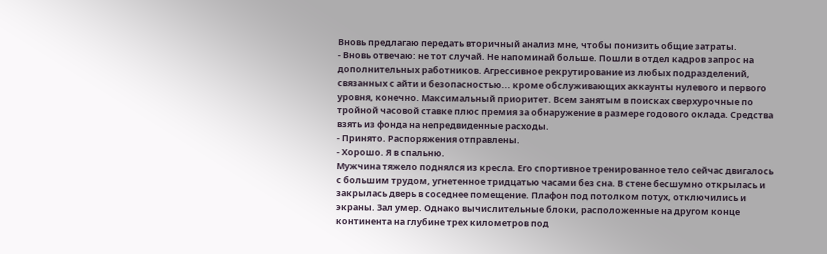Вновь предлагаю передать вторичный анализ мне, чтобы понизить общие затраты.
- Вновь отвечаю: не тот случай. Не напоминай больше. Пошли в отдел кадров запрос на дополнительных работников. Агрессивное рекрутирование из любых подразделений, связанных с айти и безопасностью... кроме обслуживающих аккаунты нулевого и первого уровня, конечно. Максимальный приоритет. Всем занятым в поисках сверхурочные по тройной часовой ставке плюс премия за обнаружение в размере годового оклада. Средства взять из фонда на непредвиденные расходы.
- Принято. Распоряжения отправлены.
- Хорошо. Я в спальню.
Мужчина тяжело поднялся из кресла. Его спортивное тренированное тело сейчас двигалось с большим трудом, угнетенное тридцатью часами без сна. В стене бесшумно открылась и закрылась дверь в соседнее помещение. Плафон под потолком потух, отключились и экраны. Зал умер. Однако вычислительные блоки, расположенные на другом конце континента на глубине трех километров под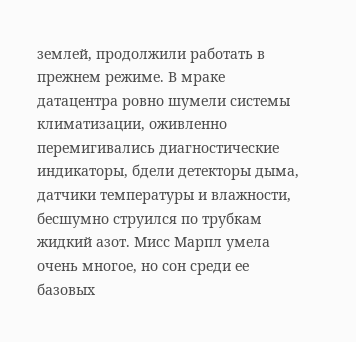землей, продолжили работать в прежнем режиме. В мраке датацентра ровно шумели системы климатизации, оживленно перемигивались диагностические индикаторы, бдели детекторы дыма, датчики температуры и влажности, бесшумно струился по трубкам жидкий азот. Мисс Марпл умела очень многое, но сон среди ее базовых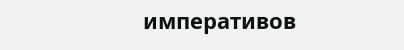императивов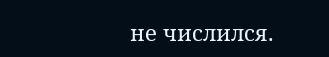не числился.